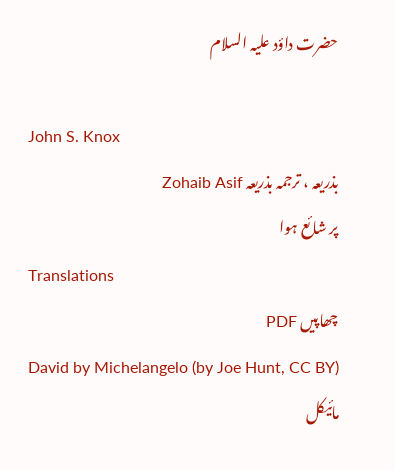حضرت داؤد علیہ السلام

John S. Knox
بذریعہ ، ترجمہ بذریعہ Zohaib Asif
پر شائع ہوا
Translations
چھاپیں PDF
David by Michelangelo (by Joe Hunt, CC BY)
مائیکل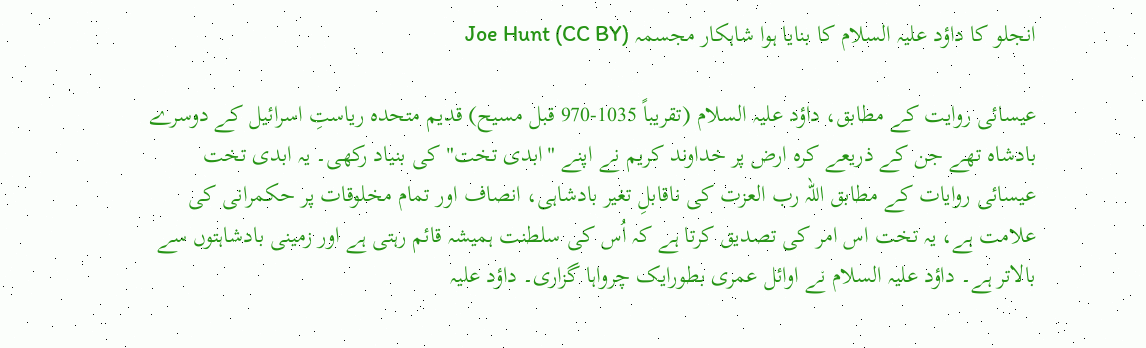انجلو کا داؤد علیہ السلام کا بنایا ہوا شاہکار مجسمہ Joe Hunt (CC BY)

عیسائی روایت کے مطابق، داؤد علیہ السلام (تقریباً 1035-970 قبل مسیح) قدیم متحدہ ریاستِ اسرائیل کے دوسرے بادشاہ تھے جن کے ذریعے کرہ ارض پر خداوند کریم نے اپنے "ابدی تخت" کی بنیاد رکھی۔ یہ ابدی تخت عیسائی روایات کے مطابق اللہ رب العزت کی ناقابلِ تغیر بادشاہی، انصاف اور تمام مخلوقات پر حکمرانی کی علامت ہے، یہ تخت اس امر کی تصدیق کرتا ہے کہ اُس کی سلطنت ہمیشہ قائم رہتی ہے اور زمینی بادشاہتوں سے بالاتر ہے۔ داؤد علیہ السلام نے اوائل عمری بطورایک چرواہا گزاری۔ داؤد علیہ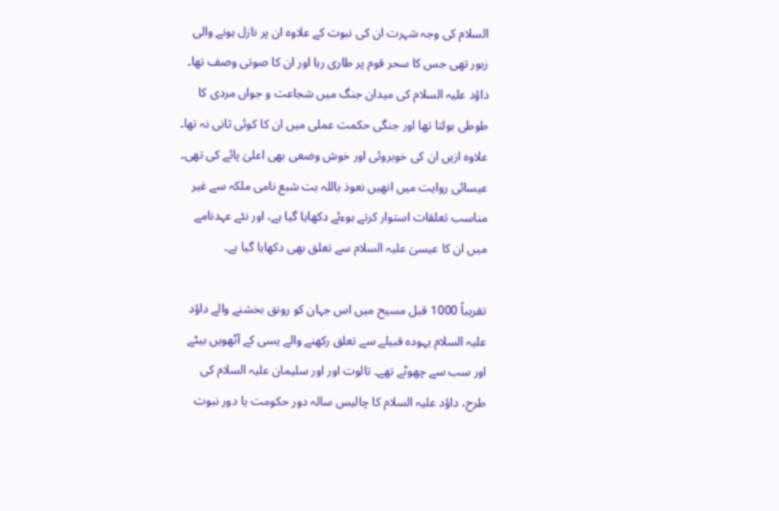السلام کی وجہ شہرت ان کی نبوت کے علاوہ ان پر نازل ہونے والی زبور تھی جس کا سحر قوم پر طاری رہا اور ان کا صوتی وصف تھا۔ داؤد علیہ السلام کی میدان جنگ میں شجاعت و جواں مردی کا طوطی بولتا تھا اور جنگی حکمت عملی میں ان کا کوئی ثانی نہ تھا۔ علاوہ ازیں ان کی خوبروئی اور خوش وضعی بھی اعلیٰ پائے کی تھی۔ عیسائی روایت میں انھیں نعوذ باللہ بت شبع نامی ملکہ سے غیر مناسب تعلقات استوار کرتے ہوءئے دکھایا گیا ہے، اور نئے عہدنامے میں ان کا عیسیٰ علیہ السلام سے تعلق بھی دکھایا گیا ہے۔

تقریباً 1000 قبل مسیح میں اس جہان کو رونق بخشنے والے داؤد علیہ السلام یہودہ قبیلے سے تعلق رکھنے والے یسی کے آٹھویں بیٹے اور سب سے چھوٹے تھے۔ تالوت اور اور سلیمان علیہ السلام کی طرح، داؤد علیہ السلام کا چالیس سالہ دور حکومت یا دور نبوت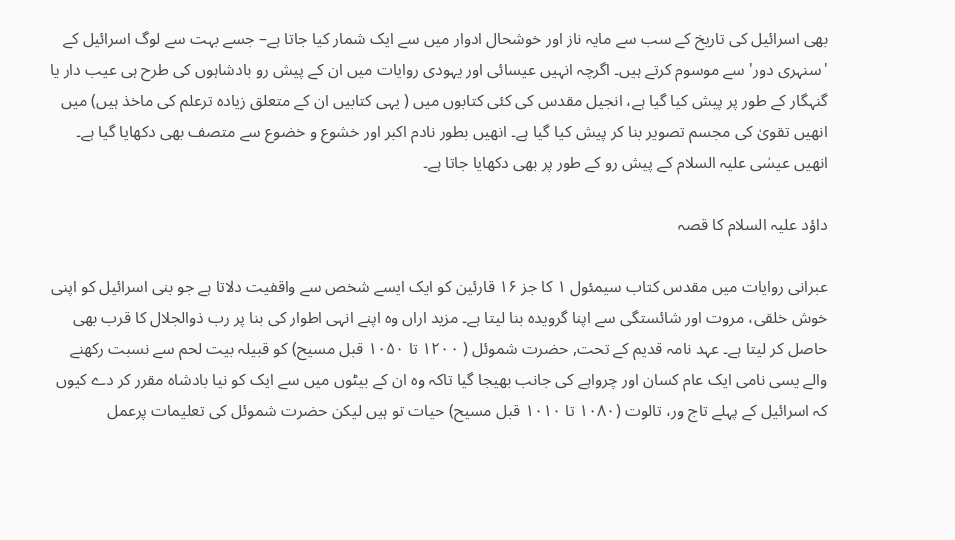بھی اسرائیل کی تاریخ کے سب سے مایہ ناز اور خوشحال ادوار میں سے ایک شمار کیا جاتا ہے– جسے بہت سے لوگ اسرائیل کے 'سنہری دور' سے موسوم کرتے ہیں۔ اگرچہ انہیں عیسائی اور یہودی روایات میں ان کے پیش رو بادشاہوں کی طرح ہی عیب دار یا گنہگار کے طور پر پیش کیا گیا ہے، انجیل مقدس کی کئی کتابوں میں ( یہی کتابیں ان کے متعلق زیادہ ترعلم کی ماخذ ہیں) میں انھیں تقویٰ کی مجسم تصویر بنا کر پیش کیا گیا ہے۔ انھیں بطور نادم اکبر اور خشوع و خضوع سے متصف بھی دکھایا گیا ہے۔ انھیں عیسٰی علیہ السلام کے پیش رو کے طور پر بھی دکھایا جاتا ہے۔

داؤد علیہ السلام کا قصہ

عبرانی روایات میں مقدس کتاب سیمئول ۱ کا جز ۱۶ قارئین کو ایک ایسے شخص سے واقفیت دلاتا ہے جو بنی اسرائیل کو اپنی خوش خلقی، مروت اور شائستگی سے اپنا گرویدہ بنا لیتا ہے۔ مزید اراں وہ اپنے انہی اطوار کی بنا پر رب ذوالجلال کا قرب بھی حاصل کر لیتا ہے۔ عہد نامہ قدیم کے تحت, حضرت شموئل ( ۱۲۰۰ تا ۱۰۵۰ قبل مسیح) کو قبیلہ بیت لحم سے نسبت رکھنے والے یسی نامی ایک عام کسان اور چرواہے کی جانب بھیجا گیا تاکہ وہ ان کے بیٹوں میں سے ایک کو نیا بادشاہ مقرر کر دے کیوں کہ اسرائیل کے پہلے تاج ور، تالوت (۱۰۸۰ تا ۱۰۱۰ قبل مسیح) حیات تو ہیں لیکن حضرت شموئل کی تعلیمات پرعمل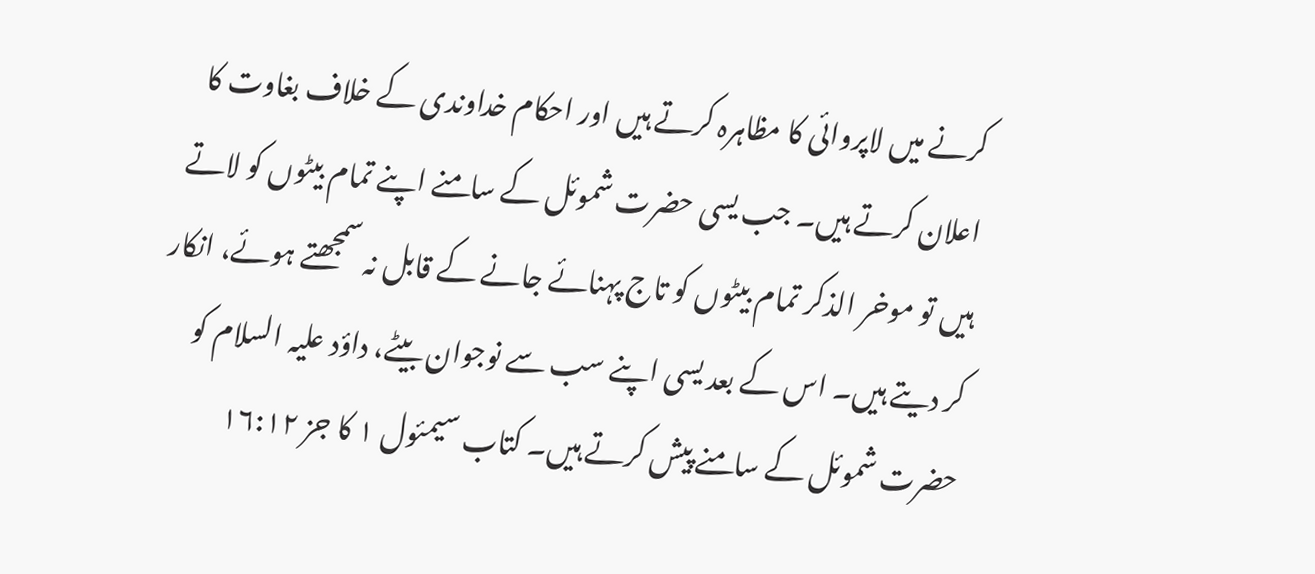کرنے میں لاپروائی کا مظاہرہ کرتے ہیں اور احکام خداوندی کے خلاف بغاوت کا اعلان کرتے ہیں۔ جب یسی حضرت شموئل کے سامنے اپنے تمام بیٹوں کو لاتے ہیں تو موخر الذکر تمام بیٹوں کو تاج پہنائے جانے کے قابل نہ سمجھتے ہوئے، انکار کر دیتے ہیں۔ اس کے بعد یسی اپنے سب سے نوجوان بیٹے، داؤد علیہ السلام کو حضرت شموئل کے سامنے پیش کرتے ہیں۔ کتاب سیمئول ۱ کا جز ۱۶:۱۲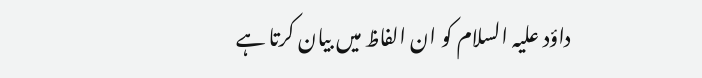داؤد علیہ السلام کو ان الفاظ میں بیان کرتا ہے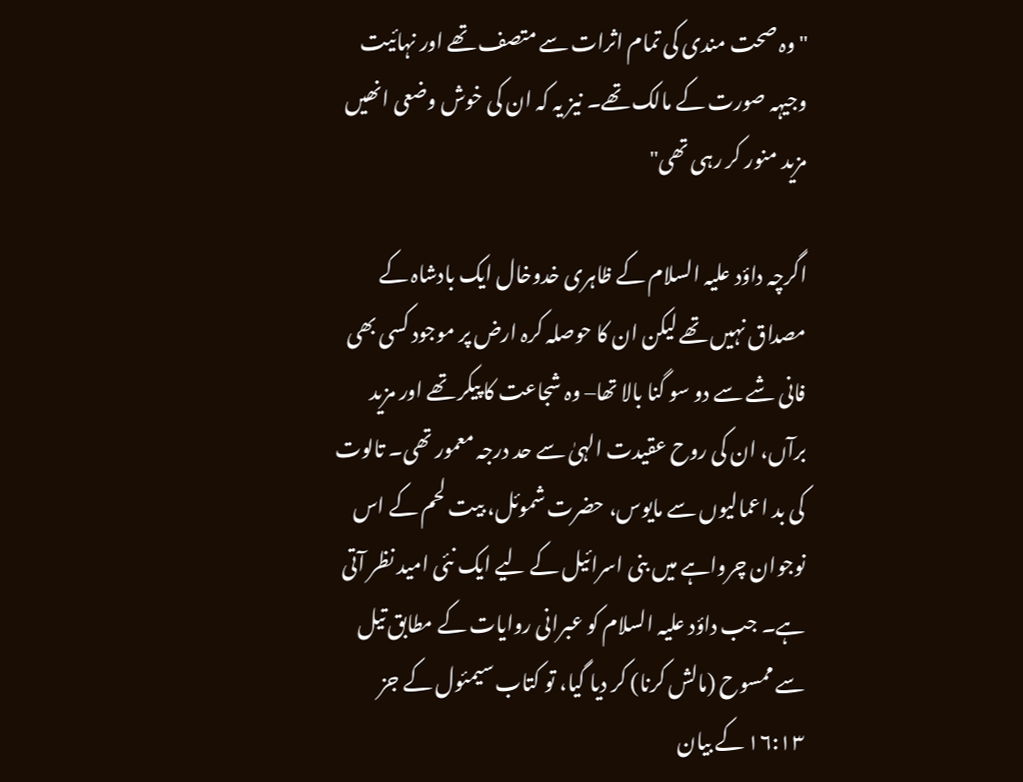" وہ صحت مندی کی تمام اثرات سے متصف تھے اور نہائیت وجیہہ صورت کے مالک تھے۔ نیز یہ کہ ان کی خوش وضعی انھیں مزید منور کر رہی تھی"

اگرچہ داؤد علیہ السلام کے ظاہری خدوخال ایک بادشاہ کے مصداق نہیں تھے لیکن ان کا حوصلہ کرہ ارض پر موجود کسی بھی فانی شے سے دو سو گنا بالا تھا– وہ شجاعت کا پیکر تھے اور مزید برآں، ان کی روح عقیدت الہیٰ سے حد درجہ معمور تھی۔ تالوت کی بد اعمالیوں سے مایوس، حضرت شموئل، بیت لحم کے اس نوجوان چرواہے میں بنی اسرائیل کے لیے ایک نئی امید نظر آتی ہے۔ جب داؤد علیہ السلام کو عبرانی روایات کے مطابق تیل سے ممسوح (مالش کرنا) کر دیا گیا، تو کتاب سیمئول کے جز ۱۶:۱۳ کے بیان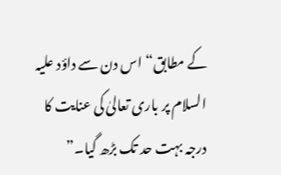کے مطابق“اس دن سے داؤد علیہ السلام پر باری تعالیٰ کی عنایت کا درجہ بہت حد تک بڑھ گیا۔”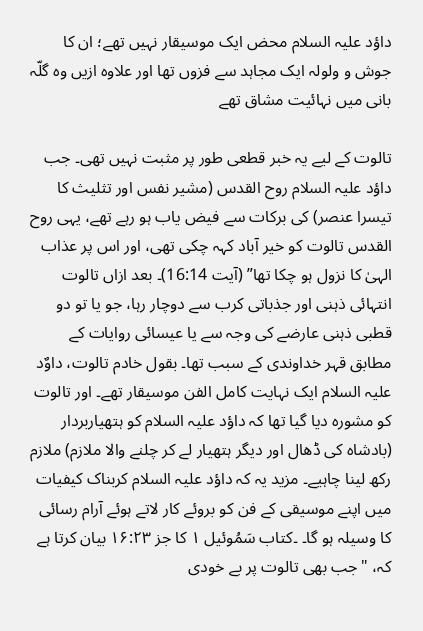داؤد علیہ السلام محض ایک موسیقار نہیں تھے؛ ان کا جوش و ولولہ ایک مجاہد سے فزوں تھا اور علاوہ ازیں وہ گلّہ بانی میں نہائیت مشاق تھے

تالوت کے لیے یہ خبر قطعی طور پر مثبت نہیں تھی۔ جب داؤد علیہ السلام روح القدس (مشیر نفس اور تثلیث کا تیسرا عنصر) کی برکات سے فیض یاب ہو رہے تھے، یہی روح القدس تالوت کو خیر آباد کہہ چکی تھی، اور اس پر عذاب الہیٰ کا نزول ہو چکا تھا” (آیت 16:14)۔ بعد ازاں تالوت انتہائی ذہنی اور جذباتی کرب سے دوچار رہا، جو یا تو دو قطبی ذہنی عارضے کی وجہ سے یا عیسائی روایات کے مطابق قہر خداوندی کے سبب تھا۔ بقول خادم تالوت، داوٌد علیہ السلام ایک نہایت کامل الفن موسیقار تھے۔ اور تالوت کو مشورہ دیا گیا تھا کہ داؤد علیہ السلام کو ہتھیاربردار (بادشاہ کی ڈھال اور دیگر ہتھیار لے کر چلنے والا ملازم) ملازم رکھ لینا چاہیے۔ مزید یہ کہ داؤد علیہ السلام کربناک کیفیات میں اپنے موسیقی کے فن کو بروئے کار لاتے ہوئے آرام رسائی کا وسیلہ ہو گا۔ ۔کتاب سَمُوئیل ۱ کا جز ۱۶:۲۳ بیان کرتا ہے کہ، "جب بھی تالوت پر بے خودی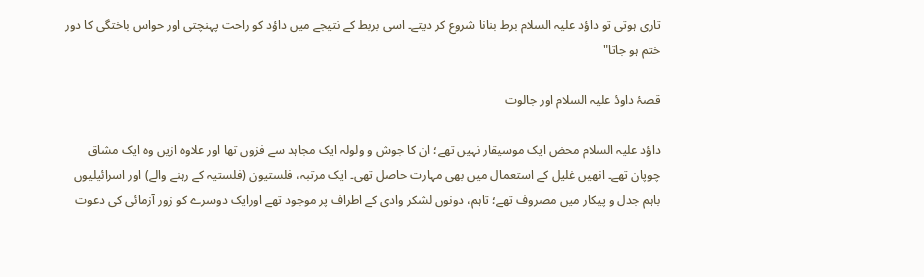تاری ہوتی تو داؤد علیہ السلام برط بنانا شروع کر دیتے۔ اسی بربط کے نتیجے میں داؤد کو راحت پہنچتی اور حواس باختگی کا دور ختم ہو جاتا"

قصۂ داودٔ علیہ السلام اور جالوت

داؤد علیہ السلام محض ایک موسیقار نہیں تھے؛ ان کا جوش و ولولہ ایک مجاہد سے فزوں تھا اور علاوہ ازیں وہ ایک مشاق چوپان تھے۔ انھیں غلیل کے استعمال میں بھی مہارت حاصل تھی۔ ایک مرتبہ، فلستيون (فلستیہ کے رہنے والے) اور اسرائیلیوں باہم جدل و پیکار میں مصروف تھے؛ تاہم، دونوں لشکر وادی کے اطراف پر موجود تھے اورایک دوسرے کو زور آزمائی کی دعوت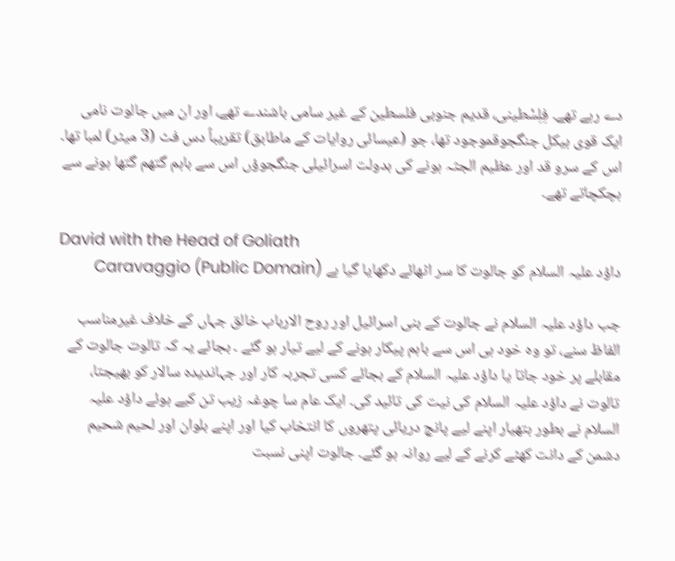دے رہے تھے۔ فِلِسْطینی، قدیم جنوبی فلسطین کے غیر سامی باشندے تھے، اور ان میں جالوت نامی ایک قوی ہیکل جنگجوقموجود تھا، جو (عیسائی روایات کے ماطابق) تقریباً دس فٹ (3 میٹر) لمبا تھا۔ اس کے سرو قد اور عظیم الجثہ ہونے کی بدولت اسرائیلی جنگجوؤں اس سے باہم گتھم گتھا ہونے سے ہچکچاتے تھے۔

David with the Head of Goliath
داؤد علیہ السلام کو جالوت کا سر اٹھائے دکھایا گیا ہے Caravaggio (Public Domain)

جب داؤد علیہ السلام نے جالوت کے بنی اسرائیل اور روح الارباب خالق جہاں کے خلاف غیرمناسب الفاظ سنے، تو وہ خود ہی اس سے باہم پیکار ہونے کے لیے تیار ہو گئے ۔ بجائے یہ کہ تالوت جالوت کے مقابلے پر خود جاتا یا داؤد علیہ السلام کے بجائے کسی تجربہ کار اور جہاندیدہ سالار کو بھیجتا، تالوت نے داؤد علیہ السلام کی نیت کی تائید کی۔ ایک عام سا چوغہ زیب تن کیے ہوئے داؤد علیہ السلام نے بطور ہتھیار اپنے لیے پانچ دریائی پتھروں کا انتخاب کیا اور اپنے بلوان اور لحیم شحیم دشمن کے دانت کھٹے کرنے کے لیے روانہ ہو گئے۔ جالوت اپنی نسبت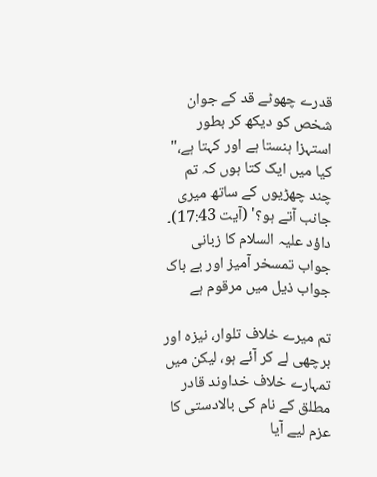قدرے چھوٹے قد کے جوان شخص کو دیکھ کر بطور استہزا ہنستا ہے اور کہتا ہے،" کیا میں ایک کتا ہوں کہ تم چند چھڑیوں کے ساتھ میری جانب آتے ہو؟' (آیت 17:43)۔ داؤد علیہ السلام کا زبانی جواب تمسخر آمیز اور بے باک جواب ذیل میں مرقوم ہے

تم میرے خلاف تلوار، نیزہ اور برچھی لے کر آئے ہو، لیکن میں تمہارے خلاف خداوند قادر مطلق کے نام کی بالادستی کا عزم لیے آیا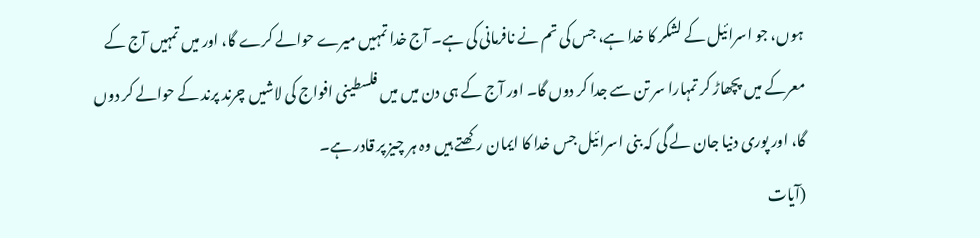ہوں، جو اسرائیل کے لشکر کا خدا ہے، جس کی تم نے نافرمانی کی ہے۔ آج خدا تمہیں میرے حوالے کرے گا، اور میں تمہیں آج کے معرکے میں پچھاڑ کر تمہارا سر تن سے جدا کر دوں گا۔ اور آج کے ہی دن میں میں فلسطینی افواج کی لاشیں چرند پرند کے حوالے کر دوں گا، اور پوری دنیا جان لے گی کہ بنی اسرائیل جس خدا کا ایمان رکھتے ہیں وہ ہر چیز پر قادر ہے۔
(آیات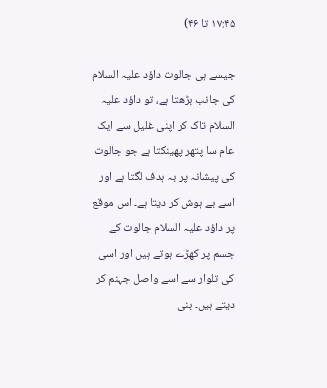۱۷:۴۵ تا ۴۶)

جیسے ہی جالوت داؤد علیہ السلام کی جانب بڑھتا ہے، تو داؤد علیہ السلام تاک کر اپنی غلیل سے ایک عام سا پتھر پھینکتا ہے جو جالوت کی پیشانہ پر بہ ہدف لگتا ہے اور اسے بے ہوش کر دیتا ہے۔ اس موقع پر داؤد علیہ السلام جالوت کے جسم پر کھڑے ہوتے ہیں اور اسی کی تلوار سے اسے واصل جہنم کر دیتے ہیں۔ بنی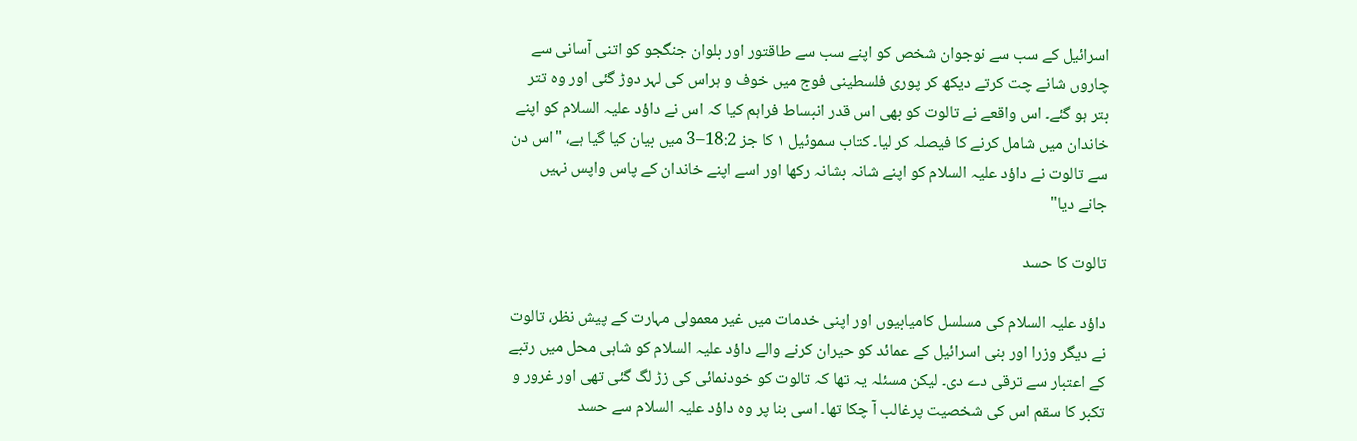اسرائیل کے سب سے نوجوان شخص کو اپنے سب سے طاقتور اور بلوان جنگجو کو اتنی آسانی سے چاروں شانے چت کرتے دیکھ کر پوری فلسطینی فوج میں خوف و ہراس کی لہر دوڑ گئی اور وہ تتر بتر ہو گئے۔ اس واقعے نے تالوت کو بھی اس قدر انبساط فراہم کیا کہ اس نے داؤد علیہ السلام کو اپنے خاندان میں شامل کرنے کا فیصلہ کر لیا۔ کتاب سموئیل ۱ کا جز 18:2–3 میں بیان کیا گیا ہے، "اس دن سے تالوت نے داؤد علیہ السلام کو اپنے شانہ بشانہ رکھا اور اسے اپنے خاندان کے پاس واپس نہیں جانے دیا"

تالوت کا حسد

داؤد علیہ السلام کی مسلسل کامیابیوں اور اپنی خدمات میں غیر معمولی مہارت کے پیش نظر، تالوت نے دیگر وزرا اور بنی اسرائیل کے عمائد کو حیران کرنے والے داؤد علیہ السلام کو شاہی محل میں رتبے کے اعتبار سے ترقی دے دی۔ لیکن مسئلہ یہ تھا کہ تالوت کو خودنمائی کی زڑ لگ گئی تھی اور غرور و تکبر کا سقم اس کی شخصیت پرغالب آ چکا تھا۔ اسی بنا پر وہ داؤد علیہ السلام سے حسد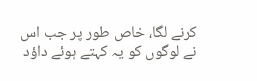کرنے لگا، خاص طور پر جب اس نے لوگوں کو یہ کہتے ہوئے داؤد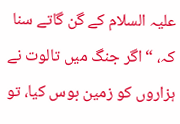علیہ السلام کے گن گاتے سنا کہ، “اگر جنگ میں تالوت نے ہزاروں کو زمین بوس کیا، تو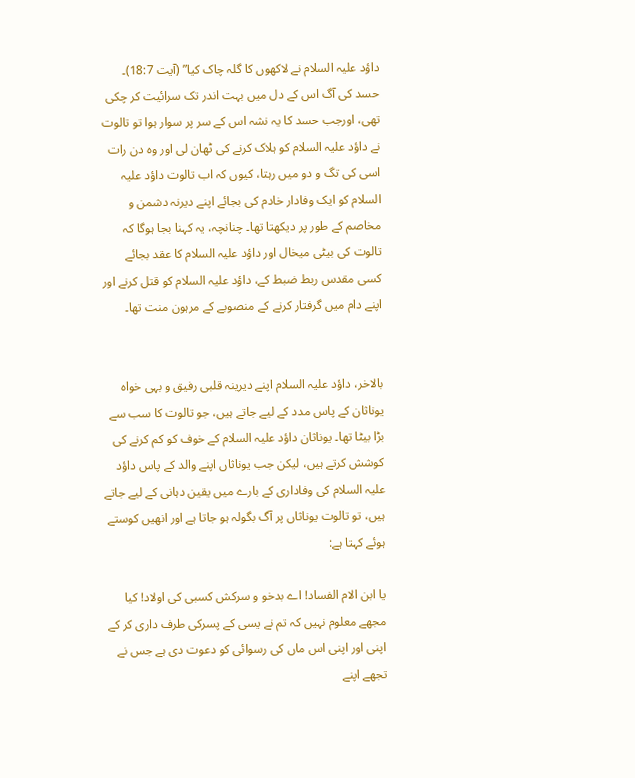داؤد علیہ السلام نے لاکھوں کا گلہ چاک کیا” (آیت 18:7)۔ حسد کی آگ اس کے دل میں بہت اندر تک سرائیت کر چکی تھی، اورجب حسد کا یہ نشہ اس کے سر پر سوار ہوا تو تالوت نے داؤد علیہ السلام کو ہلاک کرنے کی ٹھان لی اور وہ دن رات اسی کی تگ و دو میں رہتا، کیوں کہ اب تالوت داؤد علیہ السلام کو ایک وفادار خادم کی بجائے اپنے دیرنہ دشمن و مخاصم کے طور پر دیکھتا تھا۔ چنانچہ، یہ کہنا بجا ہوگا کہ تالوت کی بیٹی میخال اور داؤد علیہ السلام کا عقد بجائے کسی مقدس ربط ضبط کے، داؤد علیہ السلام کو قتل کرنے اور اپنے دام میں گرفتار کرنے کے منصوبے کے مرہون منت تھا۔


بالاخر، داؤد علیہ السلام اپنے دیرینہ قلبی رفیق و بہی خواہ یوناثان کے پاس مدد کے لیے جاتے ہیں، جو تالوت کا سب سے بڑا بیٹا تھا۔ یوناثان داؤد علیہ السلام کے خوف کو کم کرنے کی کوشش کرتے ہیں، لیکن جب یوناثاں اپنے والد کے پاس داؤد علیہ السلام کی وفاداری کے بارے میں یقین دہانی کے لیے جاتے ہیں، تو تالوت یوناثاں پر آگ بگولہ ہو جاتا ہے اور انھیں کوستے ہوئے کہتا ہے:

یا ابن الام الفساد! اے بدخو و سرکش کسبی کی اولاد! کیا مجھے معلوم نہیں کہ تم نے یسی کے پسرکی طرف داری کر کے اپنی اور اپنی اس ماں کی رسوائی کو دعوت دی ہے جس نے تجھے اپنے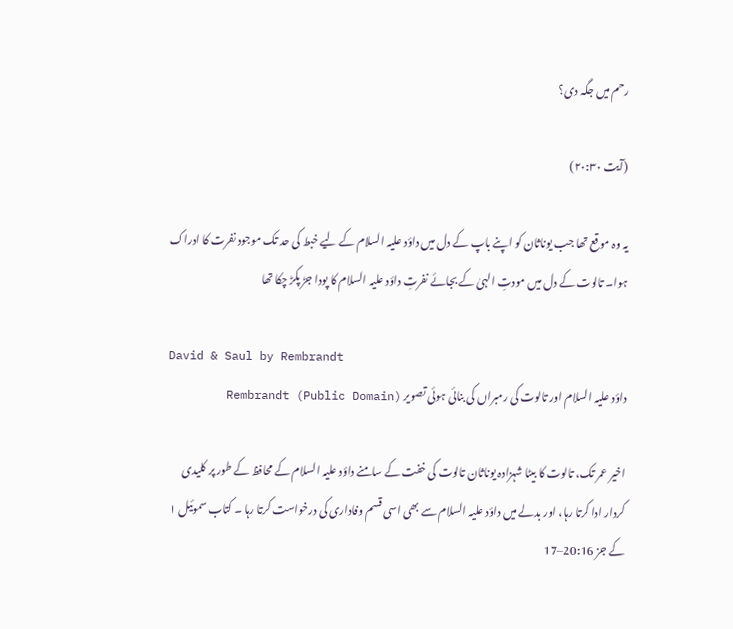رحم میں جگہ دی؟

(آیت ۲۰:۳۰)

یہ وہ موقع تھا جب یوناثان کو اپنے باپ کے دل میں داؤد علیہ السلام کے لیے خبط کی حد تک موجود نفرت کا ادراک ہوا۔ تالوت کے دل میں مودتِ الہیٰ کے بجائے نفرتِ داؤد علیہ السلام کا پودا جڑ پکڑ چکا تھا

David & Saul by Rembrandt
داؤد علیہ السلام اور تالوت کی رمبراں کی بنائی ہوئی تصویر Rembrandt (Public Domain)

اخیر عمر تک، تالوت کا بیٹا شہزادہ یوناثان تالوت کی خفت کے سامنے داؤد علیہ السلام کے محافظ کے طور پر کلیدی کردار ادا کرتا رہا، اور بدلے میں داؤد علیہ السلام سے بھی اسی قسم وفاداری کی درخواست کرتا رہا ۔ کتاب سموئیل ۱ کے جز 20:16–17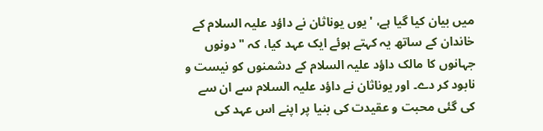میں بیان کیا گیا ہے، 'یوں یوناثان نے داؤد علیہ السلام کے خاندان کے ساتھ یہ کہتے ہوئے ایک عہد کیا، کہ "دونوں جہانوں کا مالک داؤد علیہ السلام کے دشمنوں کو نیست و نابود کر دے۔ اور یوناثان نے داؤد علیہ السلام سے ان سے کی گئی محبت و عقیدت کی بنیا پر اپنے اس عہد کی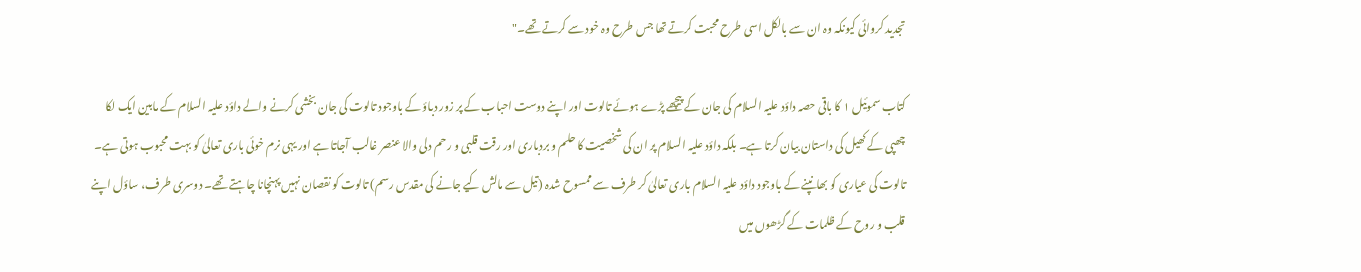تجدید کروائی کیونکہ وہ ان سے بالکل اسی طرح محبت کرتے تھا جس طرح وہ خود سے کرتے تھے۔"

کتاب سموئیل ۱ کا باقی حصہ داؤد علیہ السلام کی جان کے پیچھے پڑے ہوئے تالوت اور اپنے دوست احباب کے پر زور دباؤ کے باوجود تالوت کی جان بخشی کرنے والے داؤد علیہ السلام کے مابین ایک لکا چھپی کے کھیل کی داستان بیان کرتا ہے۔ بلکہ داؤد علیہ السلام پر ان کی شخصیت کا حلم و بردباری اور رقت قلبی و رحم دلی والا عنصر غالب آجاتا ہے اور یہی نرم خوئی باری تعالیٰ کو بہت محبوب ہوتی ہے۔ تالوت کی عیاری کو بھانپنے کے باوجود داؤد علیہ السلام باری تعالیٰ کر طرف سے ممسوح شدہ (تیل سے مالش کیے جانے کی مقدس رسم) تالوت کو نقصان نہیں پہنچانا چاہتے تھے۔ دوسری طرف، ساؤل اپنے قلب و روح کے ظلمات کے گڑھوں میں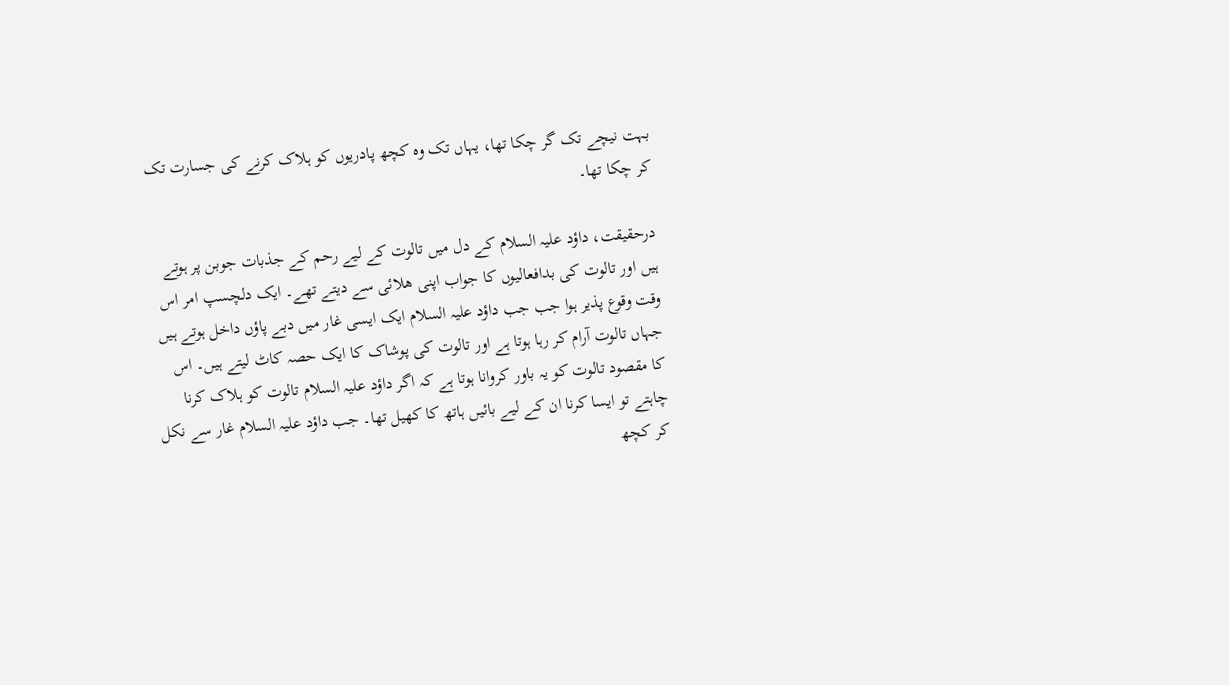بہت نیچے تک گر چکا تھا، یہاں تک وہ کچھ پادریوں کو ہلاک کرنے کی جسارت تک کر چکا تھا۔

درحقیقت، داؤد علیہ السلام کے دل میں تالوت کے لیے رحم کے جذبات جوبن پر ہوتے ہیں اور تالوت کی بدافعالیوں کا جواب اپنی ھلائی سے دیتے تھے۔ ایک دلچسپ امر اس وقت وقوع پذیر ہوا جب جب داؤد علیہ السلام ایک ایسی غار میں دبے پاؤں داخل ہوتے ہیں جہاں تالوت آرام کر رہا ہوتا ہے اور تالوت کی پوشاک کا ایک حصہ کاٹ لیتے ہیں۔ اس کا مقصود تالوت کو یہ باور کروانا ہوتا ہے کہ اگر داؤد علیہ السلام تالوت کو ہلاک کرنا چاہتے تو ایسا کرنا ان کے لیے بائیں ہاتھ کا کھیل تھا۔ جب داؤد علیہ السلام غار سے نکل کر کچھ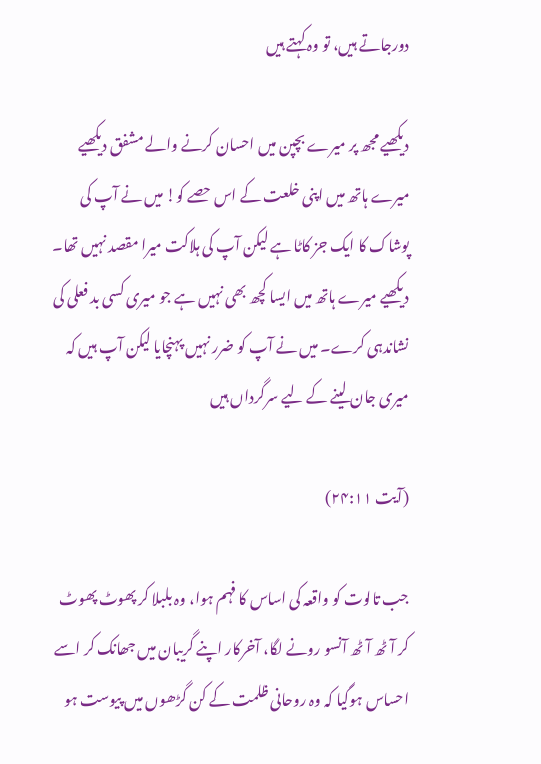دورجاتے ہیں، تو وہ کہتے ہیں

دیکھیے مجھ پر میرے بچپن میں احسان کرنے والے مشفق دیکھیے میرے ہاتھ میں اپنی خلعت کے اس حصے کو! میں نے آپ کی پوشاک کا ایک جز کاٹا ہے لیکن آپ کی ہلاکت میرا مقصد نہیں تھا۔ دیکھیے میرے ہاتھ میں ایسا کچھ بھی نہیں ہے جو میری کسی بد فعلی کی نشاندہی کرے۔ میں نے آپ کو ضرر نہیں پہنچایا لیکن آپ ہیں کہ میری جان لینے کے لیے سرگرداں ہیں

(آیت ۲۴:۱۱)

جب تالوت کو واقعہ کی اساس کا فہم ہوا، وہ بلبلا کر پھوٹ پھوٹ کر آٹھ آٹھ آنسو رونے لگا، آخرکار اپنے گریبان میں جھانک کر اسے احساس ہوگیا کہ وہ روحانی ظلمت کے کن گڑھوں میں پیوست ہو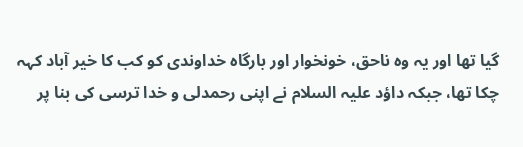گیا تھا اور یہ وہ ناحق، خونخوار اور بارگاہ خداوندی کو کب کا خیر آباد کہہ چکا تھا، جبکہ داؤد علیہ السلام نے اپنی رحمدلی و خدا ترسی کی بنا پر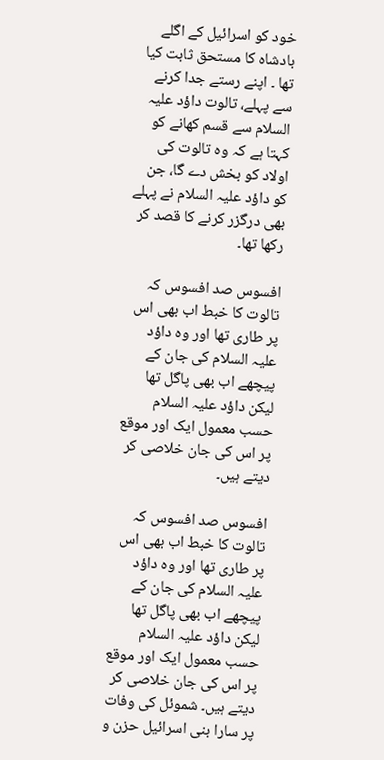خود کو اسرائیل کے اگلے بادشاہ کا مستحق ثابت کیا تھا ۔ اپنے رستے جدا کرنے سے پہلے، تالوت داؤد علیہ السلام سے قسم کھانے کو کہتا ہے کہ وہ تالوت کی اولاد کو بخش دے گا، جن کو داؤد علیہ السلام نے پہلے بھی درگزر کرنے کا قصد کر رکھا تھا۔

افسوس صد افسوس کہ تالوت کا خبط اب بھی اس پر طاری تھا اور وہ داؤد علیہ السلام کی جان کے پیچھے اب بھی پاگل تھا لیکن داؤد علیہ السلام حسب معمول ایک اور موقع پر اس کی جان خلاصی کر دیتے ہیں۔

افسوس صد افسوس کہ تالوت کا خبط اب بھی اس پر طاری تھا اور وہ داؤد علیہ السلام کی جان کے پیچھے اب بھی پاگل تھا لیکن داؤد علیہ السلام حسب معمول ایک اور موقع پر اس کی جان خلاصی کر دیتے ہیں۔ شموئل کی وفات پر سارا بنی اسرائیل حزن و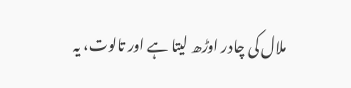ملال کی چادر اوڑھ لیتا ہے اور تالوت، یہ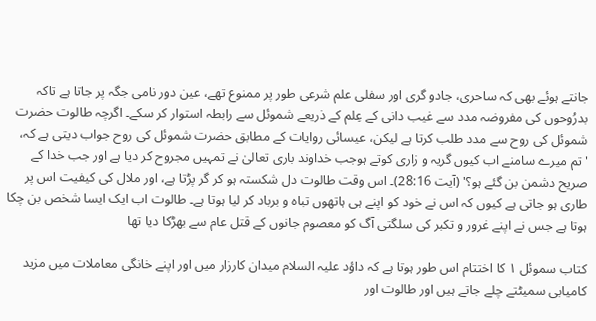جانتے ہوئے بھی کہ ساحری، جادو گری اور سفلی علم شرعی طور پر ممنوع تھے، عین دور نامی جگہ پر جاتا ہے تاکہ بدرُوحوں کی مفروضہ مدد سے غیب دانی کے عِلم کے ذریعے شموئل سے رابطہ استوار کر سکے۔ اگرچہ طالوت حضرت شموئل کی روح سے مدد طلب کرتا ہے لیکن، عیسائی روایات کے مطابق حضرت شموئل کی روح جواب دیتی ہے کہ، 'تم میرے سامنے اب کیوں گریہ و زاری کوتے ہوجب خداوند باری تعالیٰ نے تمہیں مجروح کر دیا ہے اور جب خدا کے صریح دشمن بن گئے ہو؟' (آیت 28:16)۔ اس وقت طالوت دل شکستہ ہو کر گر پڑتا ہے، اور ملال کی کیفیت اس پر طاری ہو جاتی ہے کیوں کہ اس نے خود کو اپنے ہی ہاتھوں تباہ و برباد کر لیا ہوتا ہے۔ طالوت اب ایک ایسا شخص بن چکا ہوتا ہے جس نے اپنے غرور و تکبر کی سلگتی آگ کو معصوم جانوں کے قتل عام سے بھڑکا دیا تھا

کتاب سموئل ۱ کا اختتام اس طور ہوتا ہے کہ داؤد علیہ السلام میدان کارزار میں اور اپنے خانگی معاملات میں مزید کامیابی سمیٹتے چلے جاتے ہیں اور طالوت اور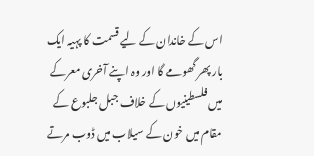اس کے خاندان کے لیے قسمت کا پہیہ ایک بار پھر گھومے گا اور وہ اپنے آخری معرکے میں فلسطینیوں کے خلاف جبل جلبوع کے مقام میں خون کے سیلاب میں ڈوب مرتے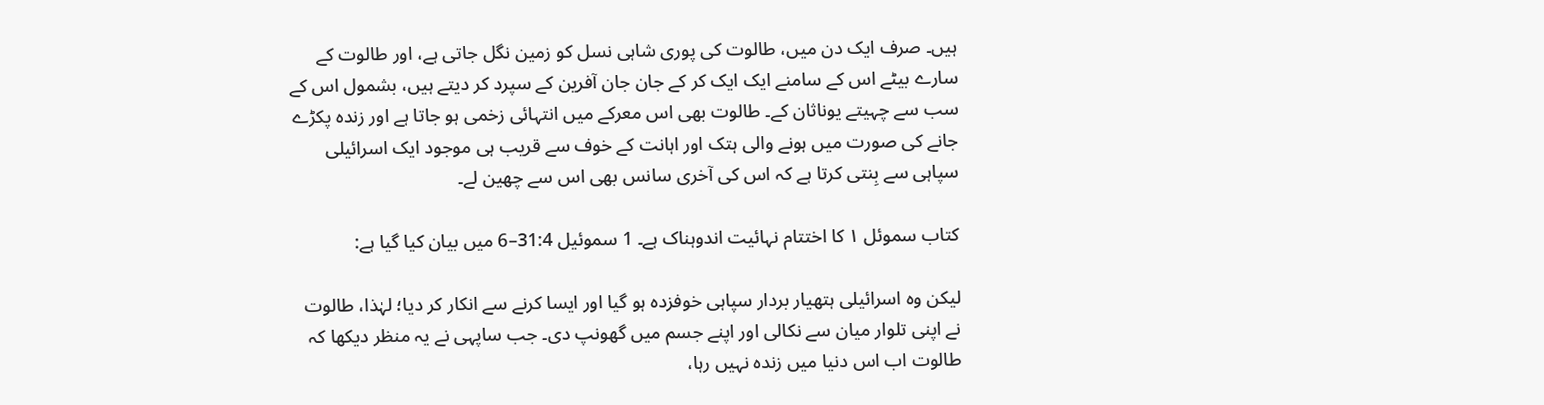ہیں۔ صرف ایک دن میں، طالوت کی پوری شاہی نسل کو زمین نگل جاتی ہے، اور طالوت کے سارے بیٹے اس کے سامنے ایک ایک کر کے جان جان آفرین کے سپرد کر دیتے ہیں، بشمول اس کے سب سے چہیتے یوناثان کے۔ طالوت بھی اس معرکے میں انتہائی زخمی ہو جاتا ہے اور زندہ پکڑے جانے کی صورت میں ہونے والی ہتک اور اہانت کے خوف سے قریب ہی موجود ایک اسرائیلی سپاہی سے بِنتی کرتا ہے کہ اس کی آخری سانس بھی اس سے چھین لے۔

کتاب سموئل ۱ کا اختتام نہائیت اندوہناک ہے۔ 1 سموئیل 31:4–6 میں بیان کیا گیا ہے:

لیکن وہ اسرائیلی ہتھیار بردار سپاہی خوفزدہ ہو گیا اور ایسا کرنے سے انکار کر دیا؛ لہٰذا، طالوت نے اپنی تلوار میان سے نکالی اور اپنے جسم میں گھونپ دی۔ جب ساپہی نے یہ منظر دیکھا کہ طالوت اب اس دنیا میں زندہ نہیں رہا،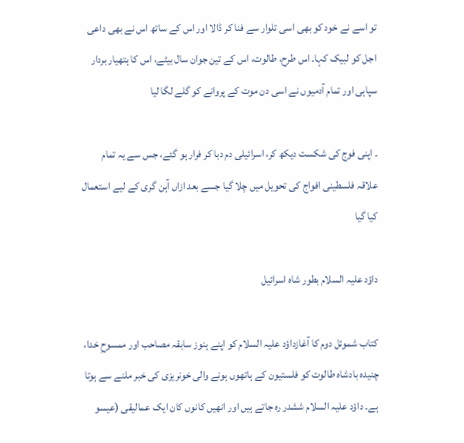تو اسے نے خود کو بھی اسی تلوار سے فنا کر ڈالا اور اس کے ساتھ اس نے بھی داعی اجل کو لبیک کہا۔ اس طرح، طالوت، اس کے تین جوان سال بیٹے، اس کا ہتھیار بردار سپاہی اور تمام آدمیوں نے اسی دن موت کے پروانے کو گلے لگا لیا

۔ اپنی فوج کی شکست دیکھ کر، اسرائیلی دم دبا کر فرار ہو گئے، جس سے یہ تمام علاقہ فلسطینی افواج کی تحویل میں چلا گیا جسے بعد ازاں آہن گری کے لیے استعمال کیا گیا

داؤد علیہ السلام بطور شاہ اسرائیل

کتاب شموئل دوم کا آغازداؤد علیہ السلام کو اپنے ہنوز سابقہ مصاحب اور ممسوحِ خدا، چنیدہ بادشاہ طالوت کو فلستيون کے ہاتھوں ہونے والی خونریزی کی خبر ملنے سے ہوتا ہے۔ داؤد علیہ السلام ششدر رہ جاتے ہیں اور انھیں کانوں کان ایک عمالیقی (عیسو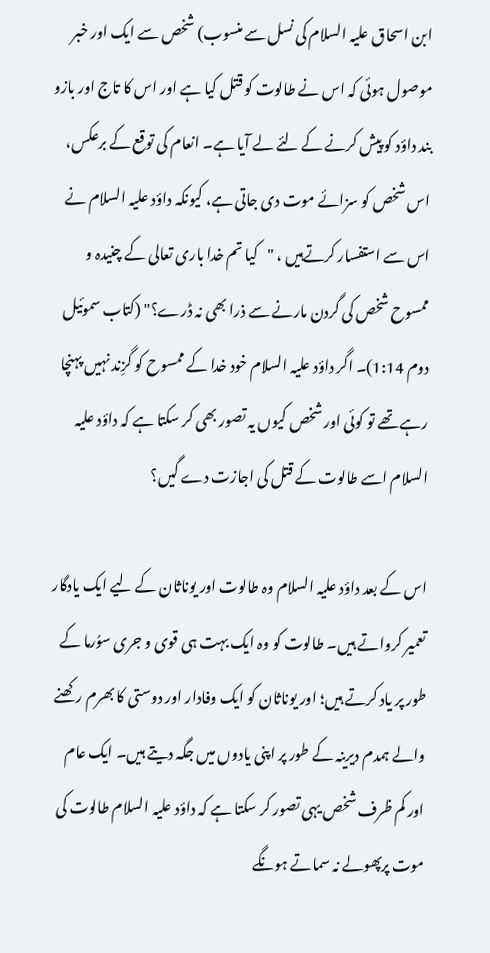ابن اسحاق علیہ السلام کی نسل سے منسوب) شخص سے ایک اور خبر موصول ہوئی کہ اس نے طالوت کو قتل کیا ہے اور اس کا تاج اور بازو بند داؤد کو پیش کرنے کے لئے لے آیا ہے۔ انعام کی توقع کے برعکس، اس شخص کو سزائے موت دی جاتی ہے، کیونکہ داؤد علیہ السلام نے اس سے استفسار کرتےہیں ، "کیا تم خدا باری تعالی کے چنیدہ و ممسوح شخص کی گردن مارنے سے ذرا بھی نہ ڈرے؟" (کتاب سموئیل دوم 1:14)۔ اگر داؤد علیہ السلام خود خدا کے ممسوح کو گزِند نہیں پہنچا رہے تھے تو کوئی اور شخص کیوں یہ تصور بھی کر سکتا ہے کہ داؤد علیہ السلام اسے طالوت کے قتل کی اجازت دے گیں؟

اس کے بعد داؤد علیہ السلام وہ طالوت اور یوناثان کے لیے ایک یادگار تعمیر کرواتے ہیں۔ طالوت کو وہ ایک بہت ہی قوی و جری سوُرما کے طور پر یاد کرتے ہیں؛ اور یوناثان کو ایک وفادار اور دوستی کا بھرم رکھنے والے ہمدم دیرینہ کے طور پر اپنی یادوں میں جگہ دیتے ہیں۔ ایک عام اور کم ظرف شخص یہی تصور کر سکتا ہے کہ داؤد علیہ السلام طالوت کی موت پرپھولے نہ سماتے ہونگے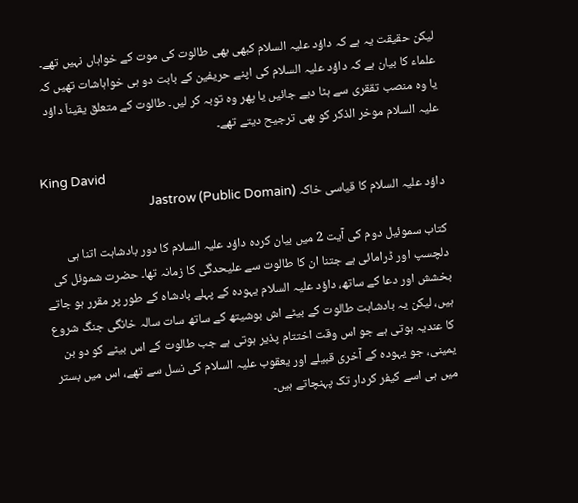لیکن حقیقت یہ ہے کہ داؤد علیہ السلام کبھی بھی طالوت کی موت کے خواہاں نہیں تھے۔ علماء کا بیان ہے کہ داؤد علیہ السلام کی اپنے حریفین کے بابت دو ہی خواہاشات تھیں کہ یا وہ منصب تققری سے ہٹا دیے جائیں یا پھر وہ توبہ کر لیں۔ طالوت کے متعلق یقیناَ داؤد علیہ السلام موخر الذکر کو بھی ترجیح دیتے تھے۔

King David
داؤد علیہ السلام کا قیاسی خاکہ Jastrow (Public Domain)

کتاب سموئیل دوم کی آیت 2 میں بیان کردہ داؤد علیہ السلام کا دور بادشاہت اتنا ہی دلچسپ اور ڈرامائی ہے جتنا ان کا طالوت سے علیحدگی کا زمانہ تھا۔ حضرت شموئل کی بخشش اور دعا کے ساتھ، داؤد علیہ السلام یہودہ کے پہلے بادشاہ کے طور پر مقرر ہو جاتے ہیں، لیکن یہ بادشاہت طالوت کے بیٹے اش بوشیتھ کے ساتھ سات سالہ خانگی جنگ شروع کا عندیہ ہوتی ہے جو اس وقت اختتام پذیر ہوتی ہے جب طالوت کے اس بیٹے کو دو بن یمینی، جو یہودہ کے آخری قبیلے اور یعقوب علیہ السلام کی نسل سے تھے، اس میں بستر میں ہی اسے کیفر کردار تک پہنچاتے ہیں۔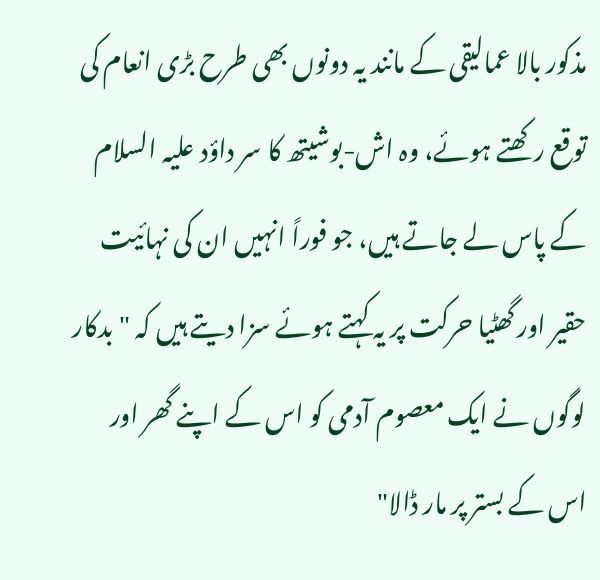مذکور بالا عمالیقی کے مانند یہ دونوں بھی طرح بڑی انعام کی توقع رکھتے ہوئے، وہ اش-بوشیتھ کا سر داؤد علیہ السلام کے پاس لے جاتے ہیں، جو فوراً انہیں ان کی نہائیت حقیر اور گھٹیا حرکت پر یہ کہتے ہوئے سزا دیتے ہیں کہ "بدکار لوگوں نے ایک معصوم آدمی کو اس کے اپنے گھر اور اس کے بستر پر مار ڈالا"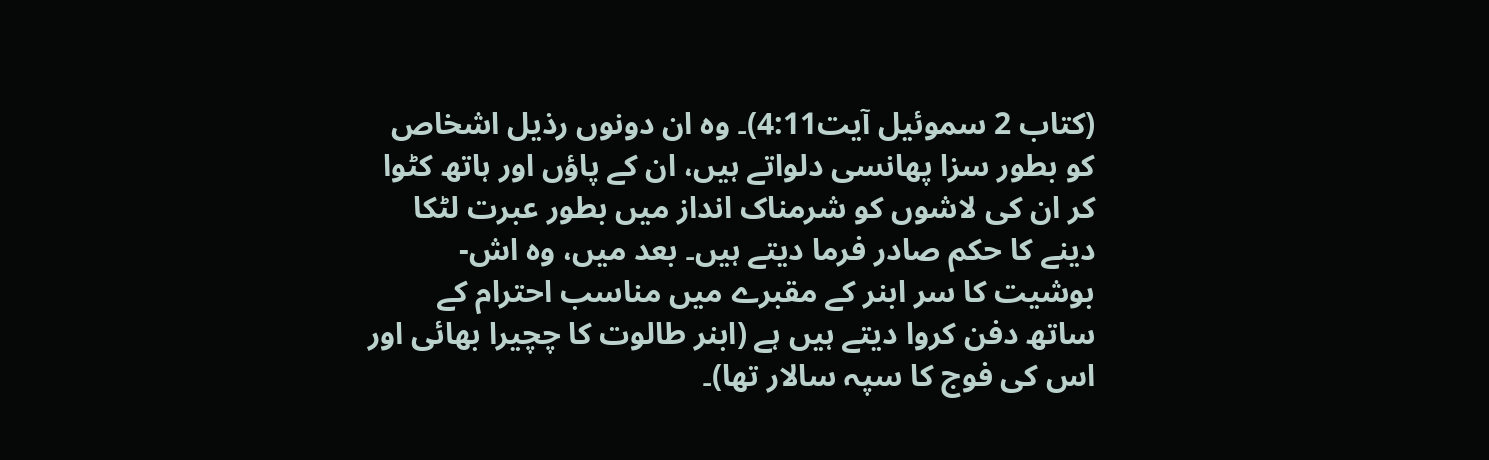(کتاب 2 سموئیل آیت4:11)۔ وہ ان دونوں رذیل اشخاص کو بطور سزا پھانسی دلواتے ہیں، ان کے پاؤں اور ہاتھ کٹوا کر ان کی لاشوں کو شرمناک انداز میں بطور عبرت لٹکا دینے کا حکم صادر فرما دیتے ہیں۔ بعد میں، وہ اش-بوشیت کا سر ابنر کے مقبرے میں مناسب احترام کے ساتھ دفن کروا دیتے ہیں ہے (ابنر طالوت کا چچیرا بھائی اور اس کی فوج کا سپہ سالار تھا)۔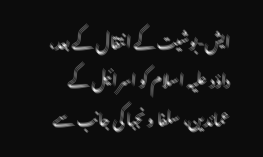ایش-بوشیت کے انتقال کے بعد، داؤد علیہ اسلام کو اسرائیل کے عمائدین، سلفا و نجبا کی جانب سے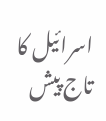اسرائیل کا تاج پیش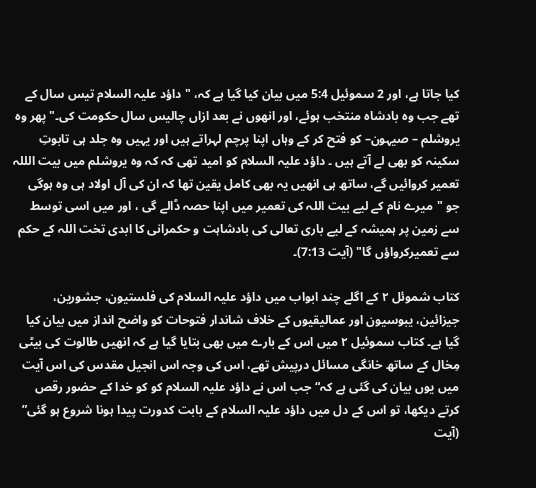کیا جاتا ہے، اور 2 سموئیل 5:4 میں بیان کیا گیا ہے کہ، "داؤد علیہ السلام تیس سال کے تھے جب وہ بادشاہ منتخب ہوئے، اور انھوں نے بعد ازاں چالیس سال حکومت کی۔" پھر وہ یروشلم – صیہون– کو فتح کر کے وہاں اپنا پرچم لہراتے ہیں اور یہیں وہ جلد ہی تابوتِ سکینہ کو بھی لے آتے ہیں ۔ داؤد علیہ السلام کو امید تھی کہ کہ وہ یروشلم میں بیت الللہ تعمیر کروائیں گے، ساتھ ہی انھیں یہ بھی کامل یقین تھا کہ ان کی آل اولاد ہی وہ ہوگی جو "میرے نام کے لیے بیت اللہ کی تعمیر میں اپنا حصہ ڈالے گی ، اور میں اسی توسط سے زمین پر ہمیشہ کے لیے باری تعالی کی بادشاہت و حکمرانی کا ابدی تخت اللہ کے حکم سے تعمیرکرواؤں گا" (آیت 7:13)۔

کتاب شموئل ۲ کے اگلے چند ابواب میں داؤد علیہ السلام کی فلستيون، جشورین، جیزائین، يبوسيون اور عمالیقیوں کے خلاف شاندار فتوحات کو واضح انداز میں بیان کیا گیا ہے۔ کتاب سموئیل ۲ میں اس کے بارے میں بھی بتایا گیا ہے کہ انھیں طالوت کی بیٹی مِخال کے ساتھ خانگی مسائل درپیش تھے، اس کی وجہ اس انجیل مقدس کی اس آیت میں یوں بیان کی گئی ہے کہ“جب اس نے داؤد علیہ السلام کو کو خدا کے حضور رقص کرتے دیکھا، تو اس کے دل میں داؤد علیہ السلام کے بابت کدورت پیدا ہونا شروع ہو گئی” (آیت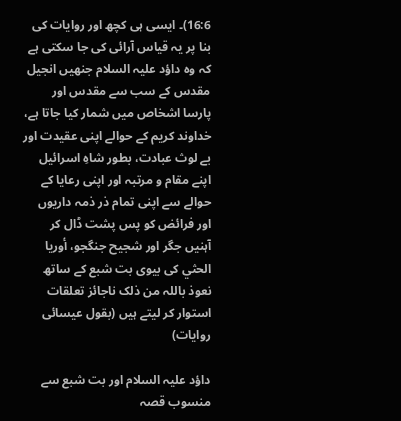16:6)۔ ایسی ہی کچھ اور روایات کی بنا پر یہ قیاس آرائی کی جا سکتی ہے کہ وہ داؤد علیہ السلام جنھیں انجیل مقدس کے سب سے مقدس اور پارسا اشخاص میں شمار کیا جاتا ہے، خداوند کریم کے حوالے اپنی عقیدت اور بے لوث عبادت، بطور شاہِ اسرائیل اپنے مقام و مرتبہ اور اپنی رعایا کے حوالے سے اپنی تمام ذر ذمہ داریوں اور فرائض کو پس پشت ڈال کر آہنیں جگر اور شجیح جنگجو، أوريا الحثي کی بیوی بت شبع کے ساتھ نعوذ باللہ من ذلک ناجائز تعلقات استوار کر لیتے ہیں (بقول عیسائی روایات)

داؤد علیہ السلام اور بت شبع سے منسوب قصہ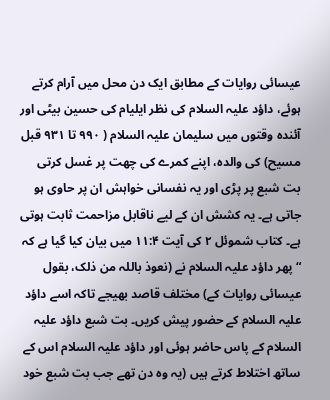عیسائی روایات کے مطابق ایک دن محل میں آرام کرتے ہوئے، داؤد علیہ السلام کی نظر ایلیام کی حسین بیٹی اور آئندہ وقتوں میں سلیمان علیہ السلام ( ۹۹۰ تا ۹۳۱ قبل مسیح) کی والدہ، اپنے کمرے کی چھت پر غسل کرتی بت شبع پر پڑی اور یہ نفسانی خواہش ان پر حاوی ہو جاتی ہے۔ یہ کشش ان کے لیے ناقابل مزاحمت ثابت ہوتی ہے۔ کتاب شموئل ۲ کی آیت ۱۱:۴ میں بیان کیا گیا ہے کہ “پھر داؤد علیہ السلام نے (نعوذ باللہ من ذلک، بقول عیسائی روایات کے) مختلف قاصد بھیجے تاکہ اسے داؤد علیہ السلام کے حضور پیش کریں۔ بت شبع داؤد علیہ السلام کے پاس حاضر ہوئی اور داؤد علیہ السلام اس کے ساتھ اختلاط کرتے ہیں (یہ وہ دن تھے جب بت شبع خود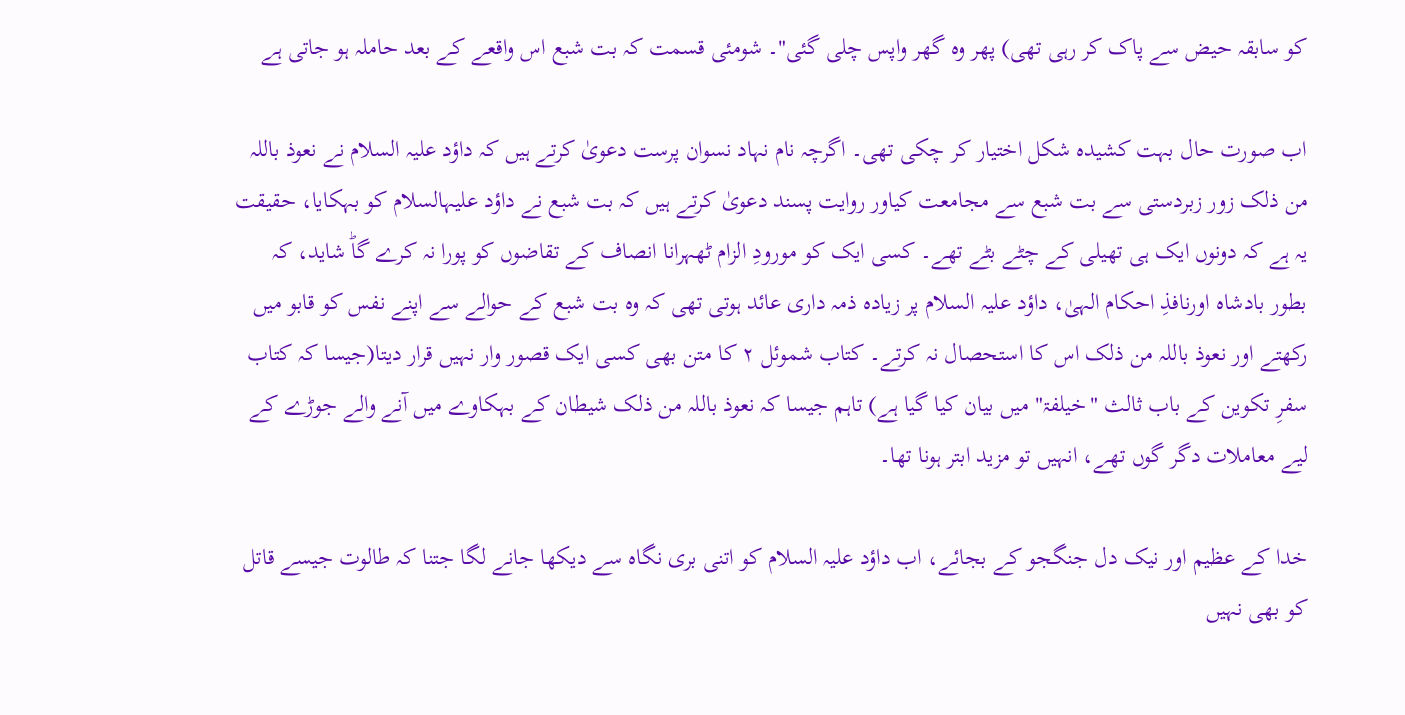کو سابقہ حیض سے پاک کر رہی تھی) پھر وہ گھر واپس چلی گئی"۔ شومئی قسمت کہ بت شبع اس واقعے کے بعد حاملہ ہو جاتی ہے

اب صورت حال بہت کشیدہ شکل اختیار کر چکی تھی۔ اگرچہ نام نہاد نسوان پرست دعویٰ کرتے ہیں کہ داؤد علیہ السلام نے نعوذ باللہ من ذلک زور زبردستی سے بت شبع سے مجامعت کیاور روایت پسند دعویٰ کرتے ہیں کہ بت شبع نے داؤد علیہالسلام کو بہکایا، حقیقت یہ ہے کہ دونوں ایک ہی تھیلی کے چٹے بٹے تھے۔ کسی ایک کو مورودِ الزام ٹھہرانا انصاف کے تقاضوں کو پورا نہ کرے گاؕ شاید، کہ بطور بادشاہ اورنافذِ احکام الہیٰ، داؤد علیہ السلام پر زیادہ ذمہ داری عائد ہوتی تھی کہ وہ بت شبع کے حوالے سے اپنے نفس کو قابو میں رکھتے اور نعوذ باللہ من ذلک اس کا استحصال نہ کرتے۔ کتاب شموئل ۲ کا متن بھی کسی ایک قصور وار نہیں قرار دیتا(جیسا کہ کتاب سفرِ تکوین کے باب ثالث "خیلفۃ" میں بیان کیا گیا ہے) تاہم جیسا کہ نعوذ باللہ من ذلک شیطان کے بہکاوے میں آنے والے جوڑے کے لیے معاملات دگر گوں تھے، انہیں تو مزید ابتر ہونا تھا۔

خدا کے عظیم اور نیک دل جنگجو کے بجائے، اب داؤد علیہ السلام کو اتنی بری نگاہ سے دیکھا جانے لگا جتنا کہ طالوت جیسے قاتل کو بھی نہیں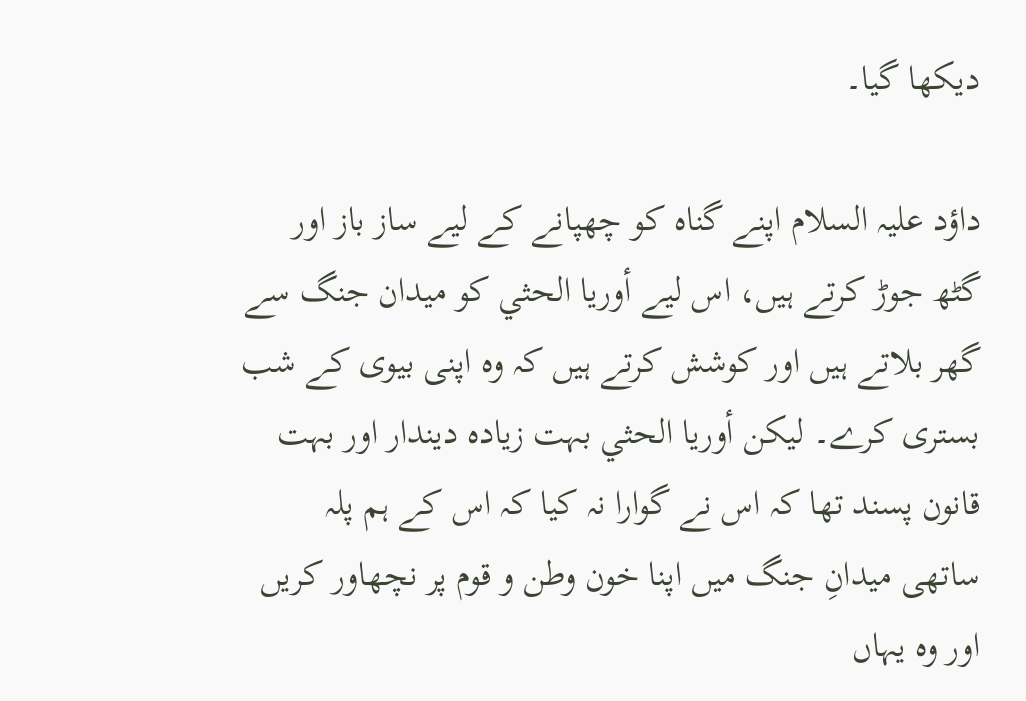دیکھا گیا۔

داؤد علیہ السلام اپنے گناہ کو چھپانے کے لیے ساز باز اور گٹھ جوڑ کرتے ہیں، اس لیے أوريا الحثي کو میدان جنگ سے گھر بلاتے ہیں اور کوشش کرتے ہیں کہ وہ اپنی بیوی کے شب بستری کرے۔ لیکن أوريا الحثي بہت زیادہ دیندار اور بہت قانون پسند تھا کہ اس نے گوارا نہ کیا کہ اس کے ہم پلہ ساتھی میدانِ جنگ میں اپنا خون وطن و قوم پر نچھاور کریں اور وہ یہاں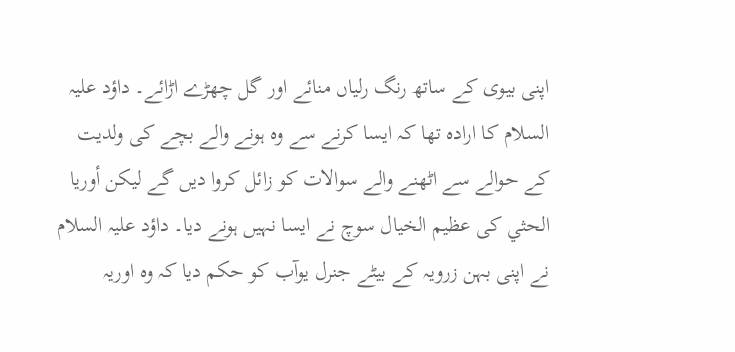اپنی بیوی کے ساتھ رنگ رلیاں منائے اور گل چھڑے اڑائے۔ داؤد علیہ السلام کا ارادہ تھا کہ ایسا کرنے سے وہ ہونے والے بچے کی ولدیت کے حوالے سے اٹھنے والے سوالات کو زائل کروا دیں گے لیکن أوريا الحثي کی عظیم الخیال سوچ نے ایسا نہیں ہونے دیا۔ داؤد علیہ السلام نے اپنی بہن زرویہ کے بیٹے جنرل یوآب کو حکم دیا کہ وہ اوریہ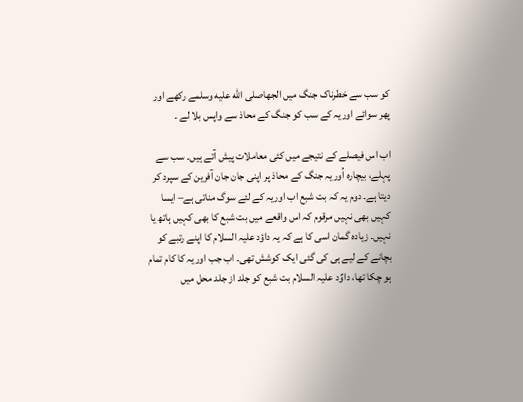کو سب سے خطرناک جنگ میں الجھاصلى الله عليه وسلمے رکھے اور پھر سوائے اوریہ کے سب کو جنگ کے محاذ سے واپس بلا لے ۔

اب اس فیصلے کے نتیجے میں کئی معاملات پیش آتے ہیں۔ سب سے پہلے، بیچارہ اُوریہ جنگ کے محاذ پر اپنی جان جان آفرین کے سپرد کر دیتا ہے۔ دوم یہ کہ بت شبع اب اوریہ کے لئے سوگ مناتی ہے– ایسا کہیں بھی نہیں مرقوم کہ اس واقعے میں بت شبع کا بھی کہیں ہاتھ یا نہیں۔ زیادہ گمان اسی کا ہے کہ یہ داؤد علیہ السلام کا اپنے رتبے کو بچانے کے لیے ہی کی گئی ایک کوشش تھی۔ اب جب اوریہ کا کام تمام ہو چکا تھا، داوٌد علیہ السلام بت شبع کو جلد از جلد محل میں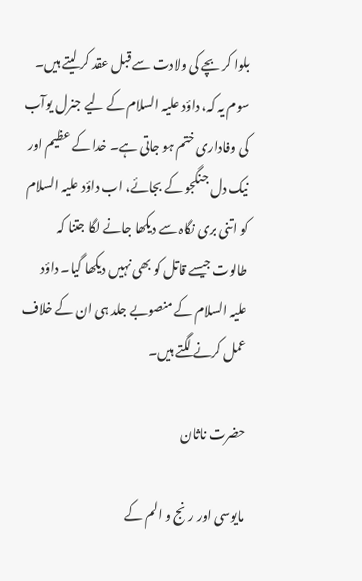بلوا کر بچے کی ولادت سے قبل عقد کر لیتے ہیں۔ سوم یہ کہ، داؤد علیہ السلام کے لیے جنرل یوآب کی وفاداری ختم ہو جاتی ہے۔ خدا کے عظیم اور نیک دل جنگجو کے بجائے، اب داؤد علیہ السلام کو اتنی بری نگاہ سے دیکھا جانے لگا جتنا کہ طالوت جیسے قاتل کو بھی نہیں دیکھا گیا۔ داؤد علیہ السلام کے منصوبے جلد ہی ان کے خلاف عمل کرنے لگتے ہیں۔

حضرت ناثان

مایوسی اور رنج و الم کے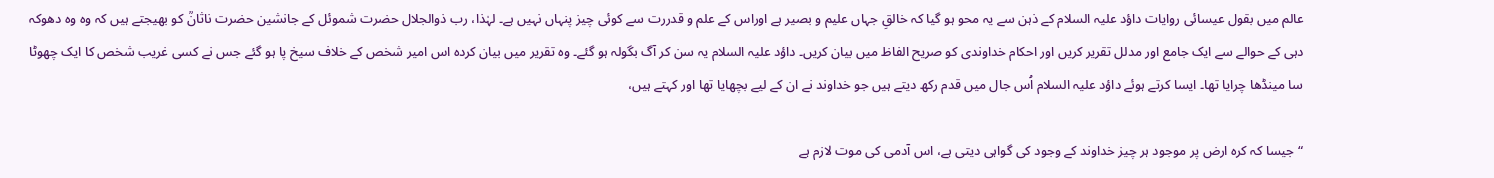عالم میں بقول عیسائی روایات داؤد علیہ السلام کے ذہن سے یہ محو ہو گیا کہ خالقِ جہاں علیم و بصیر ہے اوراس کے علم و قدررت سے کوئی چیز پنہاں نہیں ہے۔ لہٰذا، رب ذوالجلال حضرت شموئل کے جانشین حضرت ناثانؒ کو بھیجتے ہیں کہ وہ وہ دھوکہ دہی کے حوالے سے ایک جامع اور مدلل تقریر کریں اور احکام خداوندی کو صریح الفاظ میں بیان کریں۔ داؤد علیہ السلام یہ سن کر آگ بگولہ ہو گئے۔ وہ تقریر میں بیان کردہ اس امیر شخص کے خلاف سیخ پا ہو گئے جس نے کسی غریب شخص کا ایک چھوٹا سا مینڈھا چرایا تھا۔ ایسا کرتے ہوئے داؤد علیہ السلام اُس جال میں قدم رکھ دیتے ہیں جو خداوند نے ان کے لیے بچھایا تھا اور کہتے ہیں،

“جیسا کہ کرہ ارض پر موجود ہر چیز خداوند کے وجود کی گواہی دیتی ہے، اس آدمی کی موت لازم ہے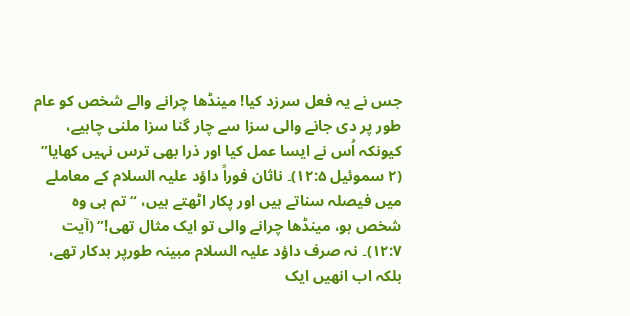جس نے یہ فعل سرزد کیا! مینڈھا چرانے والے شخص کو عام طور پر دی جانے والی سزا سے چار گنا سزا ملنی چاہیے، کیونکہ اُس نے ایسا عمل کیا اور ذرا بھی ترس نہیں کھایا” (۲ سموئیل ۱۲:۵)۔ ناثان فوراً داؤد علیہ السلام کے معاملے میں فیصلہ سناتے ہیں اور پکار اٹھتے ہیں، “تم ہی وہ شخص ہو، مینڈھا چرانے والی تو ایک مثال تھی!” (آیت ۱۲:۷)۔ نہ صرف داؤد علیہ السلام مبینہ طورپر بدکار تھے، بلکہ اب انھیں ایک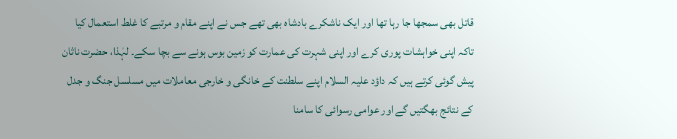قاتل بھی سمجھا جا رہا تھا اور ایک ناشکرے بادشاہ بھی تھے جس نے اپنے مقام و مرتبے کا غلط استعمال کیا تاکہ اپنی خواہشات پوری کرے اور اپنی شہرت کی عمارت کو زمین بوس ہونے سے بچا سکے۔ لہٰذا، حضرت ناثان پیش گوئی کرتے ہیں کہ داؤد علیہ السلام اپنے سلطنت کے خانگی و خارجی معاملات میں مسلسل جنگ و جدل کے نتائج بھگتیں گے اور عوامی رسوائی کا سامنا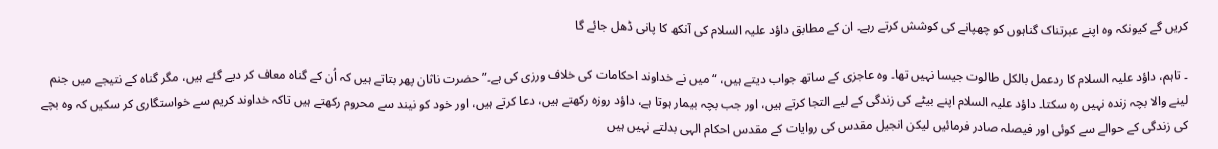کریں گے کیونکہ وہ اپنے عبرتناک گناہوں کو چھپانے کی کوشش کرتے رہے۔ ان کے مطابق داؤد علیہ السلام کی آنکھ کا پانی ڈھل جائے گا

۔ تاہم، داؤد علیہ السلام کا ردعمل بالکل طالوت جیسا نہیں تھا۔ وہ عاجزی کے ساتھ جواب دیتے ہیں، “میں نے خداوند احکامات کی خلاف ورزی کی ہے۔” حضرت ناثان پھر بتاتے ہیں کہ اُن کے گناہ معاف کر دیے گئے ہیں، مگر گناہ کے نتیجے میں جنم لینے والا بچہ زندہ نہیں رہ سکتا۔ داؤد علیہ السلام اپنے بیٹے کی زندگی کے لیے التجا کرتے ہیں، اور جب بچہ بیمار ہوتا ہے، داؤد روزہ رکھتے ہیں، دعا کرتے ہیں، اور خود کو نیند سے محروم رکھتے ہیں تاکہ خداوند کریم سے خواستگاری کر سکیں کہ وہ بچے کی زندگی کے حوالے سے کوئی اور فیصلہ صادر فرمائیں لیکن انجیل مقدس کی روایات کے مقدس احکام الہی بدلتے نہیں ہیں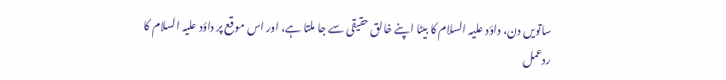ساتویں دن، داؤد علیہ السلام کا بیٹا اپنے خالق حقیقی سے جا ملتا ہے، اور اس موقع پر داؤد علیہ السلام کا ردعمل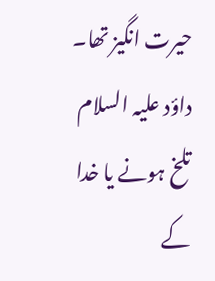حیرت انگیز تھا۔ داؤد علیہ السلام تلخ ہونے یا خدا کے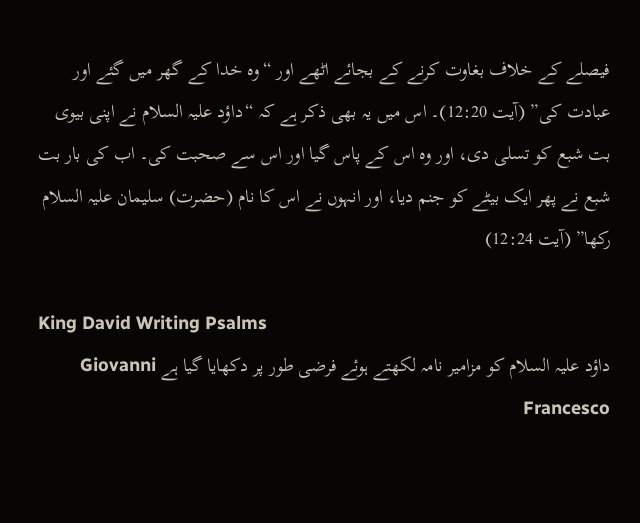فیصلے کے خلاف بغاوت کرنے کے بجائے اٹھے اور “وہ خدا کے گھر میں گئے اور عبادت کی” (آیت 12:20)۔ اس میں یہ بھی ذکر ہے کہ “داؤد علیہ السلام نے اپنی بیوی بت شبع کو تسلی دی، اور وہ اس کے پاس گیا اور اس سے صحبت کی۔ اب کی بار بت شبع نے پھر ایک بیٹے کو جنم دیا، اور انہوں نے اس کا نام (حضرت) سلیمان علیہ السلام رکھا” (آیت 12:24)

King David Writing Psalms
داؤد علیہ السلام کو مزامیر نامہ لکھتے ہوئے فرضی طور پر دکھایا گیا ہے Giovanni Francesco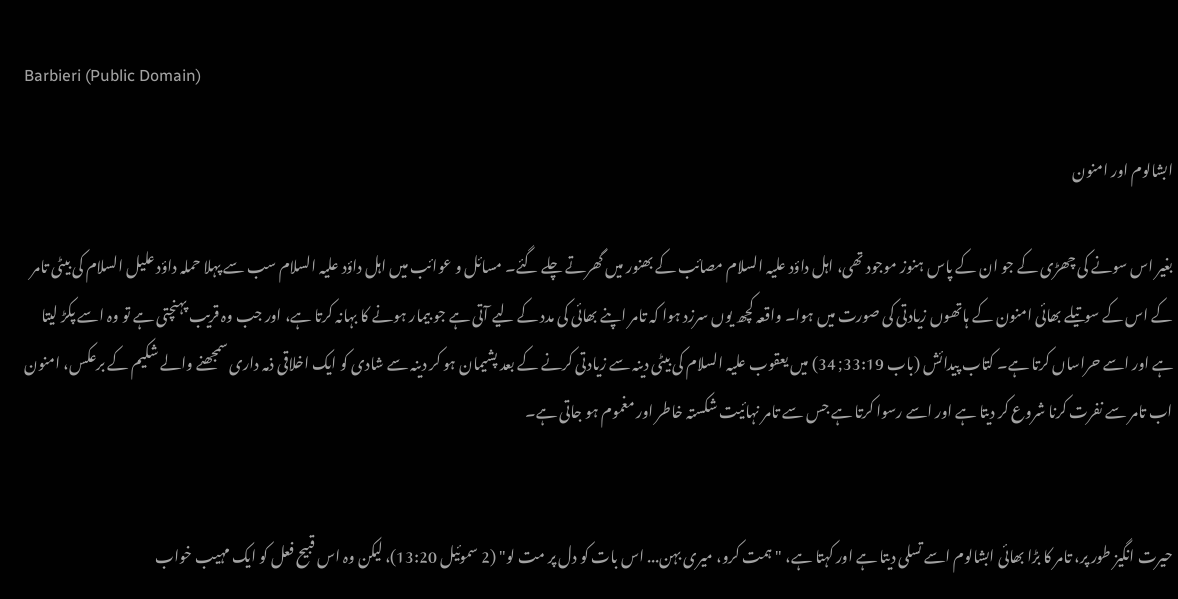Barbieri (Public Domain)

ابشالوم اور امنون

بغیر اس سونے کی چھڑی کے جو ان کے پاس ہنوز موجود تھی، اہل داؤد علیہ السلام مصائب کے بھنور میں گھرتے چلے گئے۔ مسائل و عوائب میں اہل داؤد علیہ السلام سب سے پہلا حملہ داؤد علیل السلام کی بیٹی تامر کے اس کے سوتیلے بھائی امنون کے ہاتھوں زیادتی کی صورت میں ہوا۔ واقعہ کچھ یوں سرزد ہوا کہ تامر اپنے بھائی کی مدد کے لیے آتی ہے جو بیمار ہونے کا بہانہ کرتا ہے، اور جب وہ قریب پہنچتی ہے تو وہ اسے پکڑ لیتا ہے اور اسے حراساں کرتا ہے۔ کتاب پیدائش (باب 33:19; 34) میں یعقوب علیہ السلام کی بیٹی دینہ سے زیادتی کرنے کے بعد پشیمان ہو کر دینہ سے شادی کو ایک اخلاقی ذمہ داری سمجھنے والے شکیم کے برعکس، امنون اب تامر سے نفرت کرنا شروع کر دیتا ہے اور اسے رسوا کرتا ہے جس سے تامر نہائیت شکستہ خاطر اور مغموم ہو جاتی ہے۔


حیرت انگیز طور پر، تامر کا بڑا بھائی ابشالوم اسے تسلی دیتا ہے اور کہتا ہے، "ہمت کرو، میری بہن... اس بات کو دل پر مت لو" (2 سموئیل 13:20)، لیکن وہ اس قبیح فعل کو ایک مہیب خواب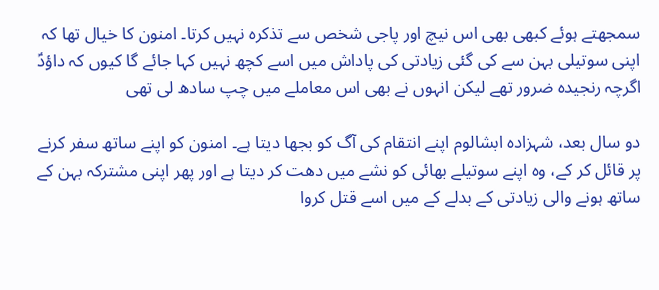سمجھتے ہوئے کبھی بھی اس نیچ اور پاجی شخص سے تذکرہ نہیں کرتا۔ امنون کا خیال تھا کہ اپنی سوتیلی بہن سے کی گئی زیادتی کی پاداش میں اسے کچھ نہیں کہا جائے گا کیوں کہ داؤدؑ اگرچہ رنجیدہ ضرور تھے لیکن انہوں نے بھی اس معاملے میں چپ سادھ لی تھی

دو سال بعد، شہزادہ ابشالوم اپنے انتقام کی آگ کو بجھا دیتا ہے۔ امنون کو اپنے ساتھ سفر کرنے پر قائل کر کے، وہ اپنے سوتیلے بھائی کو نشے میں دھت کر دیتا ہے اور پھر اپنی مشترکہ بہن کے ساتھ ہونے والی زیادتی کے بدلے کے میں اسے قتل کروا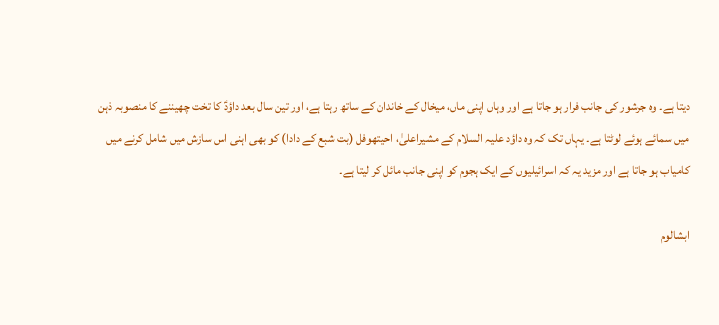دیتا ہے۔ وہ جرشور کی جانب فرار ہو جاتا ہے اور وہاں اپنی ماں، میخال کے خاندان کے ساتھ رہتا ہے، اور تین سال بعد داؤدؑ کا تخت چھیننے کا منصوبہ ذہن میں سمائے ہوئے لوٹتا ہے۔ یہاں تک کہ وہ داؤد علیہ السلام کے مشیراعلیٰ، احیتھوفل (بت شبع کے دادا) کو بھی اہنی اس سازش میں شامل کرنے میں کامیاب ہو جاتا ہے اور مزید یہ کہ اسرائیلیوں کے ایک ہجوم کو اپنی جانب مائل کر لیتا ہے۔

ابشالوم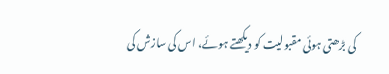کی بڑھتی ہوئی مقبولیت کو دیکھتے ہوئے، اس کی سازش کی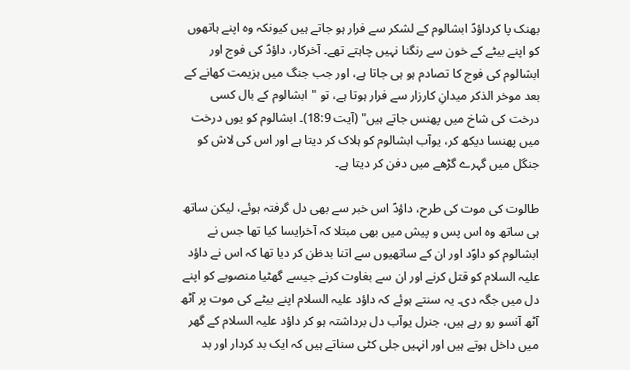بھنک پا کرداؤدؑ ابشالوم کے لشکر سے فرار ہو جاتے ہیں کیونکہ وہ اپنے ہاتھوں کو اپنے بیٹے کے خون سے رنگنا نہیں چاہتے تھے۔ آخرکار، داؤدؑ کی فوج اور ابشالوم کی فوج کا تصادم ہو ہی جاتا ہے، اور جب جنگ میں ہزیمت کھانے کے بعد موخر الذکر میدانِ کارزار سے فرار ہوتا ہے، تو "ابشالوم کے بال کسی درخت کی شاخ میں پھنس جاتے ہیں" (آیت 18:9)۔ ابشالوم کو یوں درخت میں پھنسا دیکھ کر، یوآب ابشالوم کو ہلاک کر دیتا ہے اور اس کی لاش کو جنگل میں گہرے گڑھے میں دفن کر دیتا ہے۔

طالوت کی موت کی طرح، داؤدؑ اس خبر سے بھی دل گرفتہ ہوئے، لیکن ساتھ ہی ساتھ وہ اس پس و پیش میں بھی مبتلا کہ آخرایسا کیا تھا جس نے ابشالوم کو داوؑد اور ان کے ساتھیوں سے اتنا بدظن کر دیا تھا کہ اس نے داؤد علیہ السلام کو قتل کرنے اور ان سے بغاوت کرنے جیسے گھٹیا منصوبے کو اپنے دل میں جگہ دی۔ یہ سنتے ہوئے کہ داؤد علیہ السلام اپنے بیٹے کی موت پر آٹھ آٹھ آنسو رو رہے ہیں، جنرل یوآب دل برداشتہ ہو کر داؤد علیہ السلام کے گھر میں داخل ہوتے ہیں اور انہیں جلی کٹی سناتے ہیں کہ ایک بد کردار اور بد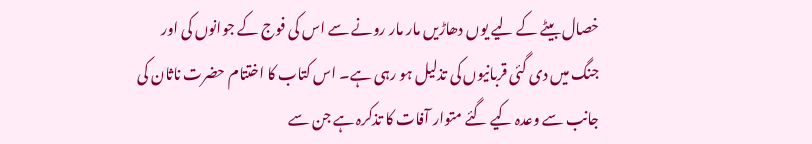خصال بیٹے کے لیے یوں دھاڑیں مار مار رونے سے اس کی فوج کے جوانوں کی اور جنگ میں دی گئی قربانیوں کی تذلیل ہو رہی ہے۔ اس کتاب کا اختتام حضرت ناثان کی جانب سے وعدہ کیے گئے متوار آفات کا تذکرہ ہے جن سے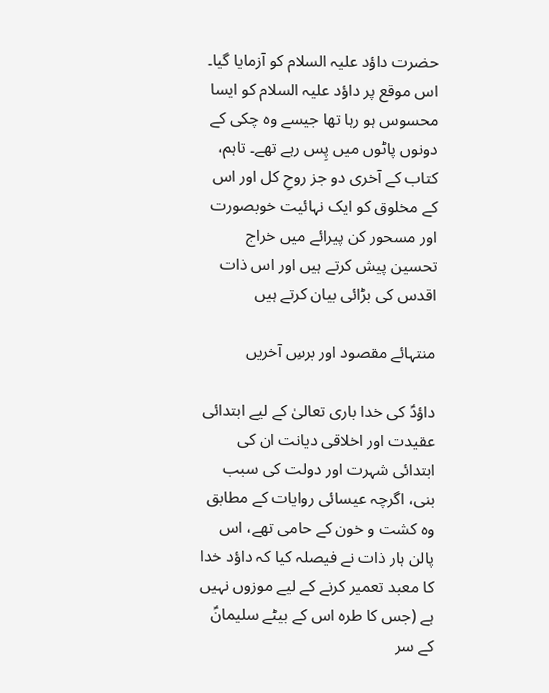حضرت داؤد علیہ السلام کو آزمایا گیا۔ اس موقع پر داؤد علیہ السلام کو ایسا محسوس ہو رہا تھا جیسے وہ چکی کے دونوں پاٹوں میں پِس رہے تھے۔ تاہم، کتاب کے آخری دو جز روحِ کل اور اس کے مخلوق کو ایک نہائیت خوبصورت اور مسحور کن پیرائے میں خراج تحسین پیش کرتے ہیں اور اس ذات اقدس کی بڑائی بیان کرتے ہیں

منتہائے مقصود اور برسِ آخریں

داؤدؑ کی خدا باری تعالیٰ کے لیے ابتدائی عقیدت اور اخلاقی دیانت ان کی ابتدائی شہرت اور دولت کی سبب بنی، اگرچہ عیسائی روایات کے مطابق وہ کشت و خون کے حامی تھے، اس پالن ہار ذات نے فیصلہ کیا کہ داؤد خدا کا معبد تعمیر کرنے کے لیے موزوں نہیں ہے (جس کا طرہ اس کے بیٹے سلیمانؑ کے سر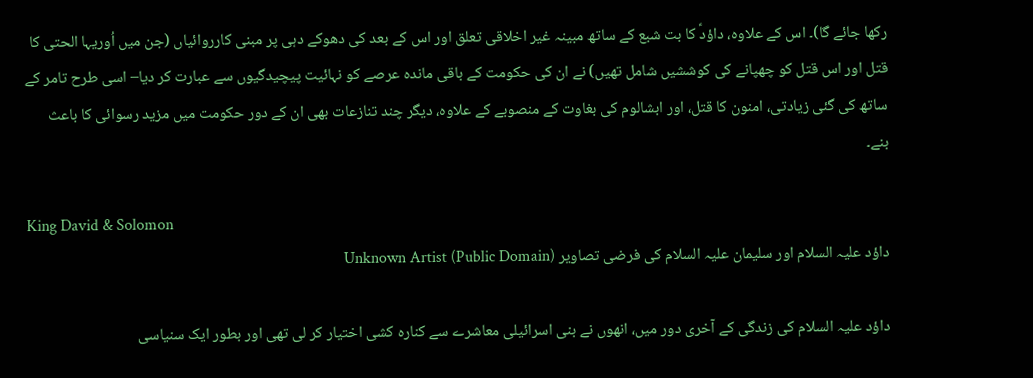رکھا جائے گا)۔ اس کے علاوہ، داؤدؑ کا بت شبع کے ساتھ مبینہ غیر اخلاقی تعلق اور اس کے بعد کی دھوکے دہی پر مبنی کارروائیاں (جن میں اُوریہا الحتی کا قتل اور اس قتل کو چھپانے کی کوششیں شامل تھیں) نے ان کی حکومت کے باقی ماندہ عرصے کو نہائیت پیچیدگیوں سے عبارت کر دیا– اسی طرح تامر کے ساتھ کی گئی زیادتی، امنون کا قتل، اور ابشالوم کی بغاوت کے منصوبے کے علاوہ، دیگر چند تنازعات بھی ان کے دور حکومت میں مزید رسوائی کا باعث بنے۔

King David & Solomon
داؤد علیہ السلام اور سلیمان علیہ السلام کی فرضی تصاویر Unknown Artist (Public Domain)

داؤد علیہ السلام کی زندگی کے آخری دور میں، انھوں نے بنی اسرائیلی معاشرے سے کنارہ کشی اختیار کر لی تھی اور بطور ایک سنیاسی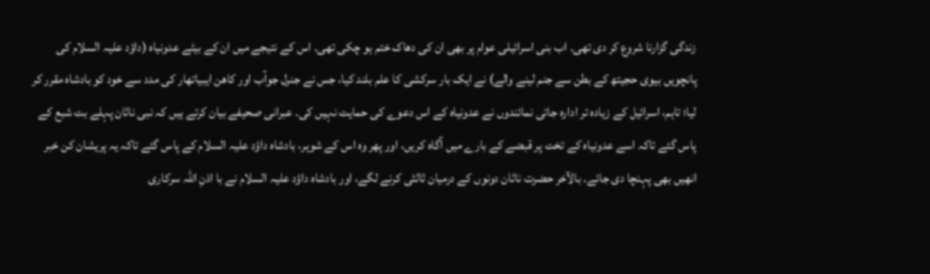زندگی گزارنا شروع کر دی تھی۔ اب بنی اسرائیلی عوام پر بھی ان کی دھاک ختم ہو چکی تھی۔ اس کے نتیجے میں ان کے بیٹے عدونیاہ (داؤد علیہ السلام کی پانچویں بیوی حجیتھ کے بطن سے جنم لینے والے) نے ایک بار سرکشی کا علم بلند کیا، جس نے جنرل جوآب اور کاهن ایبیاتھار کی مدد سے خود کو بادشاہ مقرر کر لیا؛ تاہم، اسرائیل کے زیادہ تر ادارہ جاتی نمائندوں نے عدونیاہ کے اس دعوے کی حمایت نہیں کی۔ عبرانی صحیفے بیان کرتے ہیں کہ نبی ناثان پہلے بت شبع کے پاس گئے تاکہ اسے عدونیاہ کے تخت پر قبضے کے بارے میں آگاہ کریں، اور پھر وہ اس کے شوہر، بادشاہ داؤد علیہ السلام کے پاس گئے تاکہ یہ پریشان کن خبر انھیں بھی پہنچا دی جائے۔ بالآخر حضرت ناثان دونوں کے درمیان ثالثی کرنے لگے، اور بادشاہ داؤد علیہ السلام نے با اذنِ اللہ سرکاری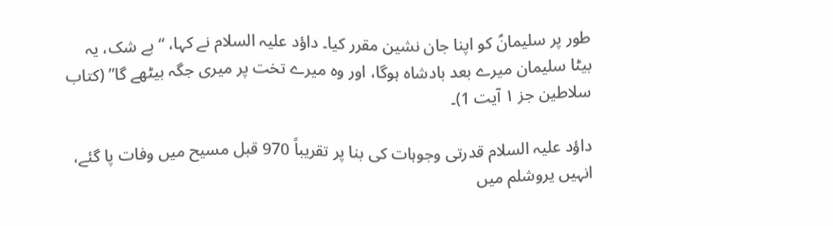طور پر سلیمانؑ کو اپنا جان نشین مقرر کیا۔ داؤد علیہ السلام نے کہا، “بے شک، یہ بیٹا سلیمان میرے بعد بادشاہ ہوگا، اور وہ میرے تخت پر میری جگہ بیٹھے گا” (کتاب سلاطین جز ۱ آیت 1)۔

داؤد علیہ السلام قدرتی وجوہات کی بنا پر تقریباً 970 قبل مسیح میں وفات پا گئے، انہیں یروشلم میں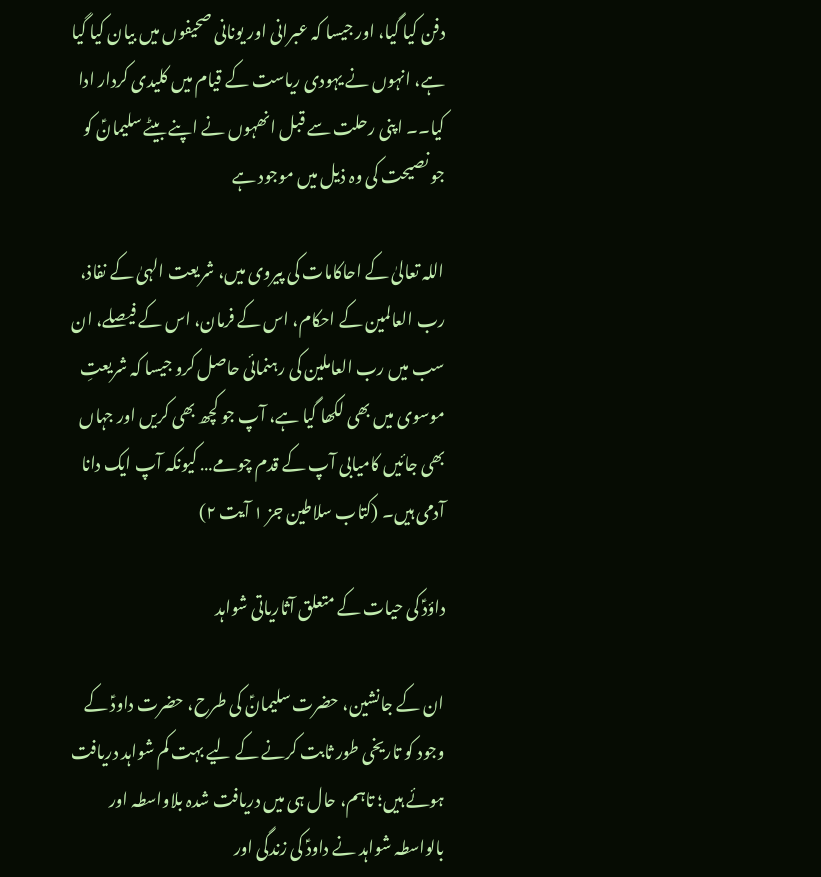دفن کیا گیا، اور جیسا کہ عبرانی اور یونانی صحیفوں میں بیان کیا گیا ہے، انہوں نے یہودی ریاست کے قیام میں کلیدی کردار ادا کیا۔۔ اپنی رحلت سے قبل انھہوں نے اپنے بیٹے سلیمانؑ کو جو نصیحت کی وہ ذیل میں موجود ہے

اللہ تعالیٰ کے احاکامات کی پیروی میں، شریعت الہیٰ کے نفاذ، رب العالمین کے احکام، اس کے فرمان، اس کے فیصلے، ان سب میں رب العاملین کی رہنمائی حاصل کرو جیسا کہ شریعتِ موسوی میں بھی لکھا گیا ہے، آپ جو کچھ بھی کریں اور جہاں بھی جائیں کامیابی آپ کے قدم چومے… کیونکہ آپ ایک دانا آدمی ہیں۔ (کتاب سلاطین جز ۱ آیت ۲)

داؤدؑ کی حیات کے متعلق آثاریاتی شواہد

ان کے جانشین، حضرت سلیمانؑ کی طرح، حضرت داودؑ کے وجود کو تاریخی طور ثابت کرنے کے لیے بہت کم شواہد دریافت ہوئے ہیں؛ تاہم، حال ہی میں دریافت شدہ بلاواسطہ اور بالواسطہ شواہد نے داودؑ کی زندگی اور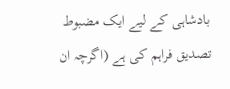بادشاہی کے لیے ایک مضبوط تصدیق فراہم کی ہے (اگرچہ ان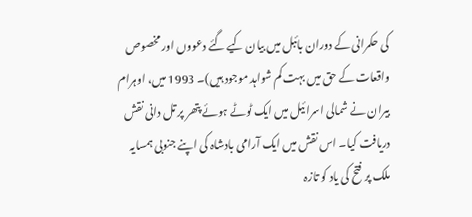کی حکمرانی کے دوران بائبل میں بیان کیے گئے دعووں اور مخصوص واقعات کے حق میں بہت کم شواہد موجود ہیں)۔ 1993 میں، اوہرام بیران نے شمالی اسرائیل میں ایک ٹوٹے ہوئے پتھر پر تل دانی نقش دریافت کیا۔ اس نقش میں ایک آرامی بادشاہ کی اپنے جنوبی ہمسایہ ملک پر فتح کی یاد کو تازہ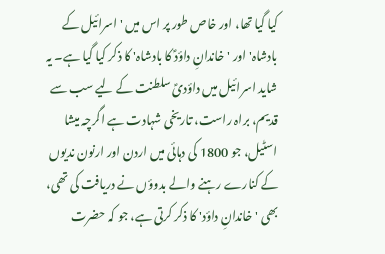کیا گیا تھا، اور خاص طور پر اس میں 'اسرائیل کے بادشاہ' اور 'خاندانِ داؤدؑ کا بادشاہ' کا ذکر کیا گیا ہے۔ یہ شاید اسرائیل میں داؤدیؑ سلطنت کے لیے سب سے قدیم، براہ راست، تاریخی شہادت ہے اگرچہ میشا اسٹیل، جو 1800 کی دہائی میں اردن اور ارنون ندیوں کے کنارے رہنے والے بدوؤں نے دریافت کی تھی، بھی 'خاندانِ داؤد' کا ذکر کرتی ہے، جو کہ حضرت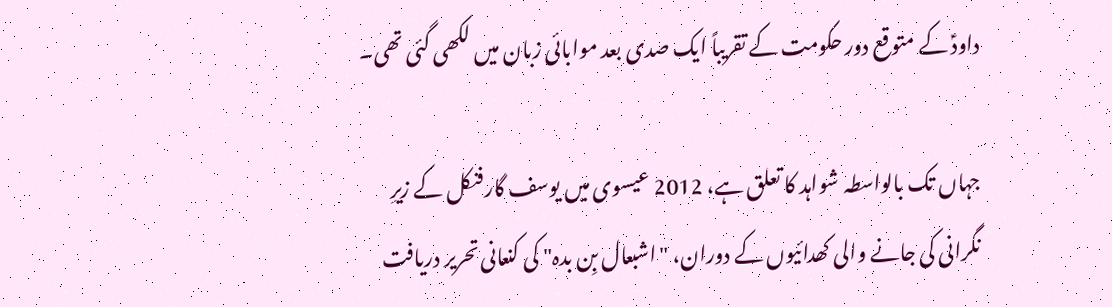داودؑ کے متوقع دور حکومت کے تقریباً ایک صدی بعد موابائی زبان میں لکھی گئی تھی۔

جہاں تک بالواسطہ شواہد کا تعلق ہے، 2012 عیسوی میں یوسف گارفنکل کے زیرِ نگرانی کی جانے والی کھدائیوں کے دوران، "اشبعال بِن بدہ" کی کنعانی تحریر دریافت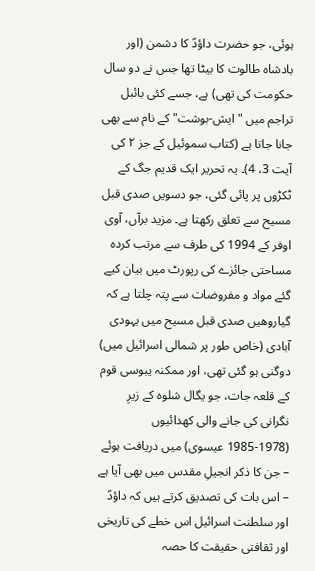ہوئی، جو حضرت داؤدؑ کا دشمن (اور بادشاہ طالوت کا بیٹا تھا جس نے دو سال حکومت کی تھی) ہے، جسے کئی بائبل تراجم میں "ایش-بوشت" کے نام سے بھی جانا جاتا ہے (کتاب سموئیل کے جز ۲ کی آیت 3، 4)۔ یہ تحریر ایک قدیم جگ کے ٹکڑوں پر پائی گئی، جو دسویں صدی قبل مسیح سے تعلق رکھتا ہے۔ مزید برآں، آوی اوفر کے 1994 کی طرف سے مرتب کردہ مساحتی جائزے کی رپورٹ میں بیان کیے گئے مواد و مفروضات سے پتہ چلتا ہے کہ گیاروھیں صدی قبل مسیح میں یہودی آبادی (خاص طور پر شمالی اسرائیل میں) دوگنی ہو گئی تھی، اور ممکنہ یبوسی قوم کے قلعہ جات، جو یگال شلوہ کے زیرِ نگرانی کی جانے والی کھدائیوں (1978-1985 عیسوی) میں دریافت ہوئے – جن کا ذکر انجیلِ مقدس میں بھی آیا ہے – اس بات کی تصدیق کرتے ہیں کہ داؤدؑ اور سلطنت اسرائیل اس خطے کی تاریخی اور ثقافتی حقیقت کا حصہ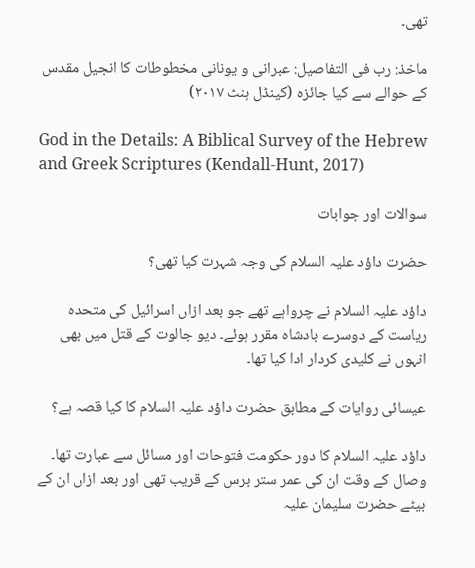تھی۔

ماخذ: رب فی التفاصیل: عبرانی و یونانی مخطوطات کا انجیل مقدس کے حوالے سے کیا جائزہ (کینڈل ہنٹ ۲۰۱۷)

God in the Details: A Biblical Survey of the Hebrew and Greek Scriptures (Kendall-Hunt, 2017)

سوالات اور جوابات

حضرت داؤد علیہ السلام کی وجہ شہرت کیا تھی؟

داؤد علیہ السلام نے چرواہے تھے جو بعد ازاں اسرائیل کی متحدہ ریاست کے دوسرے بادشاہ مقرر ہوئے۔ دیو جالوت کے قتل میں بھی انہوں نے کلیدی کردار ادا کیا تھا۔

عیسائی روایات کے مطابق حضرت داؤد علیہ السلام کا کیا قصہ ہے؟

داؤد علیہ السلام کا دور حکومت فتوحات اور مسائل سے عبارت تھا۔ وصال کے وقت ان کی عمر ستر برس کے قریب تھی اور بعد ازاں ان کے بیٹے حضرت سلیمان علیہ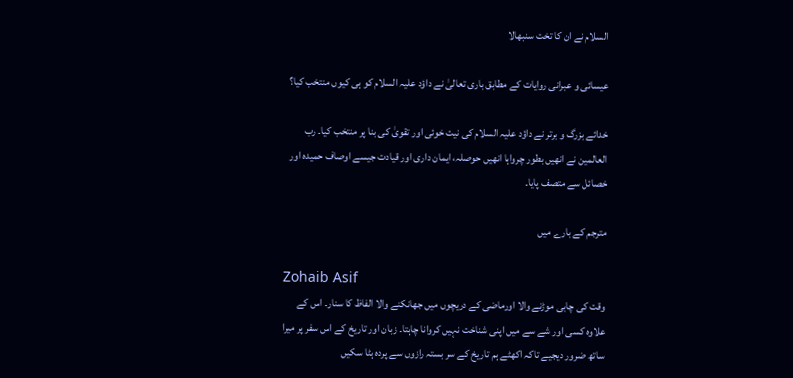السلام نے ان کا تخت سنبھالا

عیسائی و عبرانی روایات کے مطابق باری تعالیٰ نے داؤد علیہ السلام کو ہی کیوں منتخب کیا؟

خدائے بزرگ و برتر نے داؤد علیہ السلام کی نیت خوئی اور تقویٰ کی بنا پر منتخب کیا۔ رب العالمین نے انھیں بطور چرواہا انھیں حوصلہ، ایمان داری اور قیادت جیسے اوصاف حمیدہ اور خصائل سے متصف پایا۔

مترجم کے بارے میں

Zohaib Asif
وقت کی چابی موڑنے والا اورماضی کے دریچوں میں جھانکنے والا الفاظ کا سنار۔ اس کے علاوہ کسی اور شے سے میں اپنی شناخت نہیں کروانا چاہتا۔ زبان اور تاریخ کے اس سفر پر میرا ساتھ ضرور دیجیے تاکہ اکھٹے ہم تاریخ کے سر بستہ رازوں سے پردہ ہٹا سکیں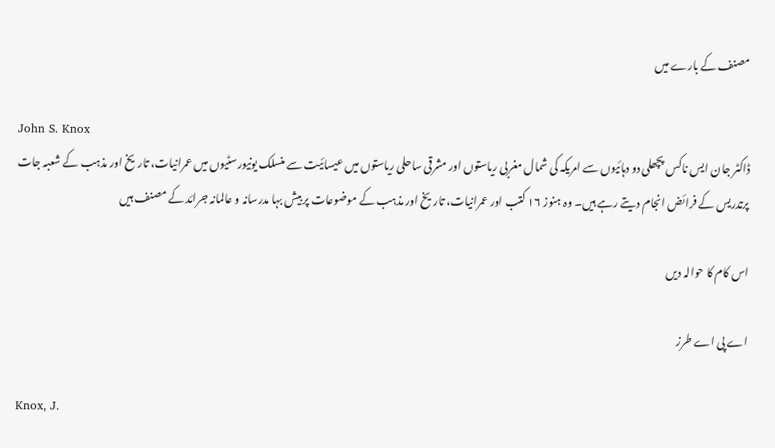مصنف کے بارے میں

John S. Knox
ڈاکٹر جان ایس ناکس پچھلی دو دہائیوں سے امریکہ کی شمال مغربی ریاستوں اور مشرقی ساحلی ریاستوں میں عیسائیت سے منسلک یونیورسٹیوں میں عمرانیات، تاریخ اور مذہب کے شعبہ جات پرتدریس کے فرائض انجام دیتے رہے ہیں۔ وہ ہنوز ۱۶ کتب اور عمرانیات، تاریخ اور مذہب کے موضوعات پر بیش بہا مدرسانہ و عالمانہ جرائد کے مصنف ہیں

اس کام کا حوالہ دیں

اے پی اے طرز

Knox, J.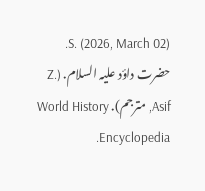S. (2026, March 02). حضرت داؤد علیہ السلام. (Z. Asif, مترجم). World History Encyclopedia.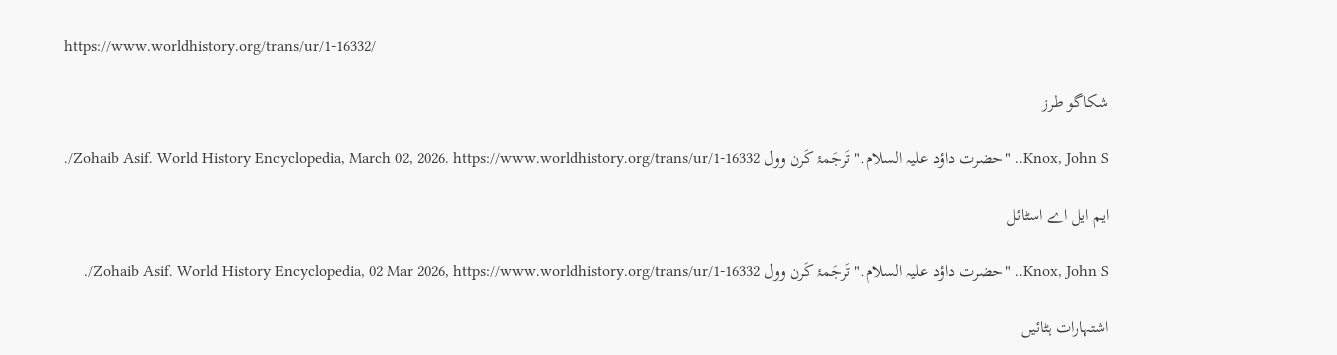https://www.worldhistory.org/trans/ur/1-16332/

شکاگو طرز

Knox, John S.. "حضرت داؤد علیہ السلام." تَرجَمۂ کَرن وول Zohaib Asif. World History Encyclopedia, March 02, 2026. https://www.worldhistory.org/trans/ur/1-16332/.

ایم ایل اے اسٹائل

Knox, John S.. "حضرت داؤد علیہ السلام." تَرجَمۂ کَرن وول Zohaib Asif. World History Encyclopedia, 02 Mar 2026, https://www.worldhistory.org/trans/ur/1-16332/.

اشتہارات ہٹائیں